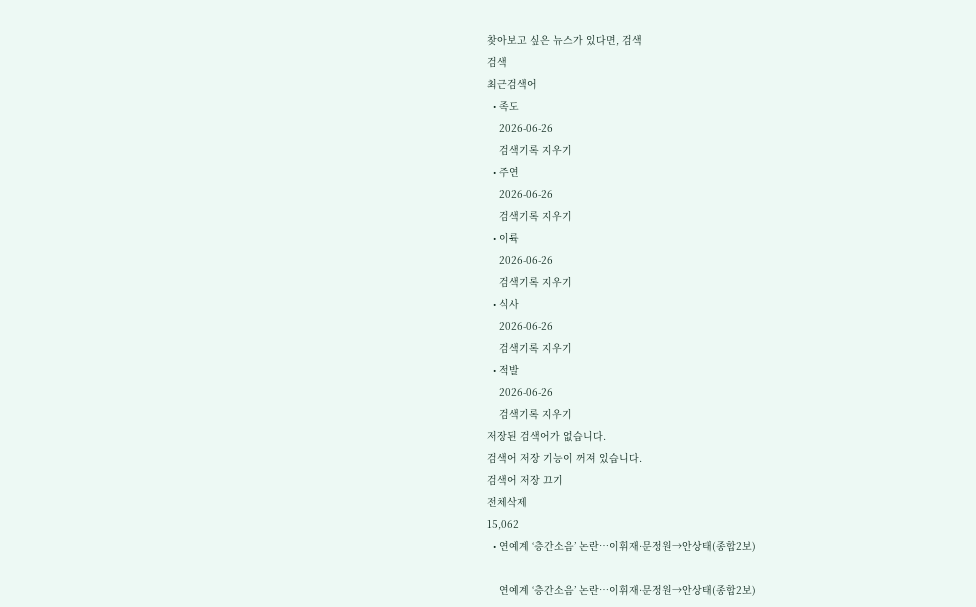찾아보고 싶은 뉴스가 있다면, 검색
검색
최근검색어
  • 족도
    2026-06-26
    검색기록 지우기
  • 주연
    2026-06-26
    검색기록 지우기
  • 이륙
    2026-06-26
    검색기록 지우기
  • 식사
    2026-06-26
    검색기록 지우기
  • 적발
    2026-06-26
    검색기록 지우기
저장된 검색어가 없습니다.
검색어 저장 기능이 꺼져 있습니다.
검색어 저장 끄기
전체삭제
15,062
  • 연예계 ‘층간소음’ 논란…이휘재·문정원→안상태(종합2보)

    연예계 ‘층간소음’ 논란…이휘재·문정원→안상태(종합2보)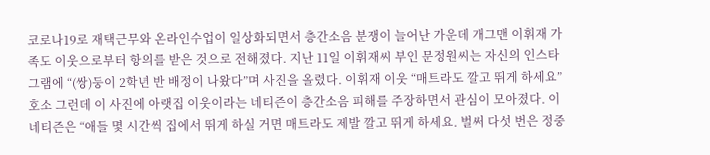코로나19로 재택근무와 온라인수업이 일상화되면서 층간소음 분쟁이 늘어난 가운데 개그맨 이휘재 가족도 이웃으로부터 항의를 받은 것으로 전해졌다. 지난 11일 이휘재씨 부인 문정원씨는 자신의 인스타그램에 “(쌍)둥이 2학년 반 배정이 나왔다”며 사진을 올렸다. 이휘재 이웃 “매트라도 깔고 뛰게 하세요” 호소 그런데 이 사진에 아랫집 이웃이라는 네티즌이 층간소음 피해를 주장하면서 관심이 모아졌다. 이 네티즌은 “애들 몇 시간씩 집에서 뛰게 하실 거면 매트라도 제발 깔고 뛰게 하세요. 벌써 다섯 번은 정중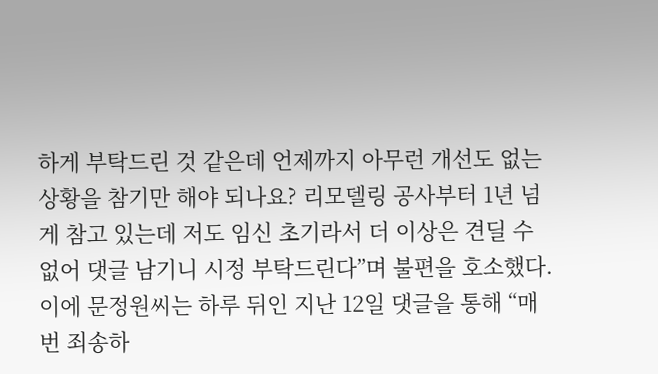하게 부탁드린 것 같은데 언제까지 아무런 개선도 없는 상황을 참기만 해야 되나요? 리모델링 공사부터 1년 넘게 참고 있는데 저도 임신 초기라서 더 이상은 견딜 수 없어 댓글 남기니 시정 부탁드린다”며 불편을 호소했다.이에 문정원씨는 하루 뒤인 지난 12일 댓글을 통해 “매번 죄송하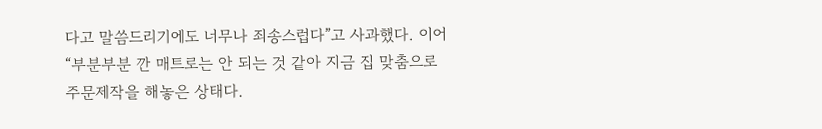다고 말씀드리기에도 너무나 죄송스럽다”고 사과했다. 이어 “부분부분 깐 매트로는 안 되는 것 같아 지금 집 맞춤으로 주문제작을 해놓은 상태다.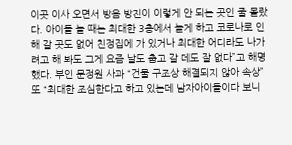이곳 이사 오면서 방음 방진이 이렇게 안 되는 곳인 줄 몰랐다. 아이들 놀 때는 최대한 3층에서 놀게 하고 코로나로 인해 갈 곳도 없어 친정집에 가 있거나 최대한 어디라도 나가려고 해 봐도 그게 요즘 날도 춥고 갈 데도 잘 없다”고 해명했다. 부인 문정원 사과 “건물 구조상 해결되지 않아 속상” 또 “최대한 조심한다고 하고 있는데 남자아이들이다 보니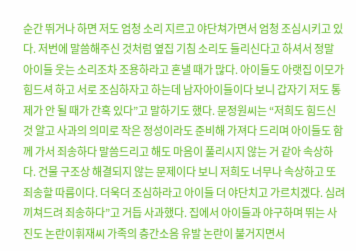순간 뛰거나 하면 저도 엄청 소리 지르고 야단쳐가면서 엄청 조심시키고 있다. 저번에 말씀해주신 것처럼 옆집 기침 소리도 들리신다고 하셔서 정말 아이들 웃는 소리조차 조용하라고 혼낼 때가 많다. 아이들도 아랫집 이모가 힘드셔 하고 서로 조심하자고 하는데 남자아이들이다 보니 갑자기 저도 통제가 안 될 때가 간혹 있다”고 말하기도 했다. 문정원씨는 “저희도 힘드신 것 알고 사과의 의미로 작은 정성이라도 준비해 가져다 드리며 아이들도 함께 가서 죄송하다 말씀드리고 해도 마음이 풀리시지 않는 거 같아 속상하다. 건물 구조상 해결되지 않는 문제이다 보니 저희도 너무나 속상하고 또 죄송할 따름이다. 더욱더 조심하라고 아이들 더 야단치고 가르치겠다. 심려 끼쳐드려 죄송하다”고 거듭 사과했다. 집에서 아이들과 야구하며 뛰는 사진도 논란이휘재씨 가족의 층간소음 유발 논란이 불거지면서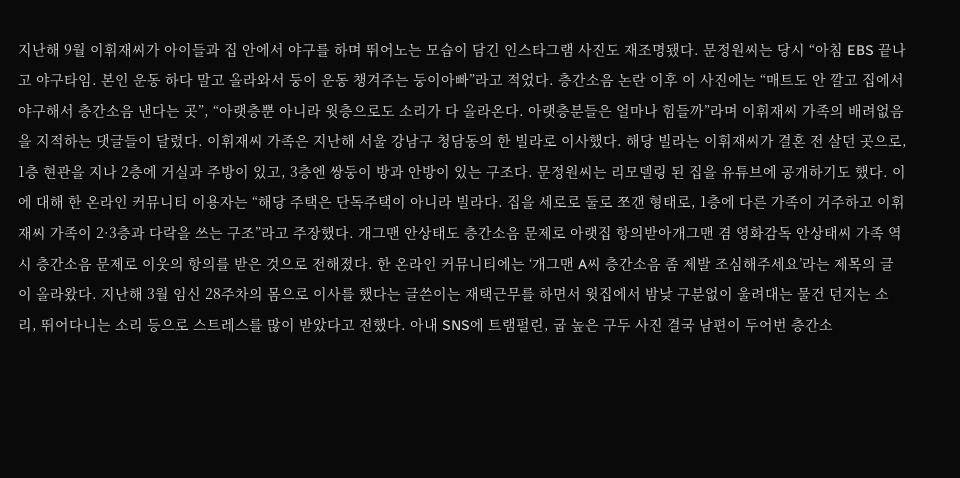지난해 9월 이휘재씨가 아이들과 집 안에서 야구를 하며 뛰어노는 모습이 담긴 인스타그램 사진도 재조명됐다. 문정원씨는 당시 “아침 EBS 끝나고 야구타임. 본인 운동 하다 말고 올라와서 둥이 운동 챙겨주는 둥이아빠”라고 적었다. 층간소음 논란 이후 이 사진에는 “매트도 안 깔고 집에서 야구해서 층간소음 낸다는 곳”, “아랫층뿐 아니라 윗층으로도 소리가 다 올라온다. 아랫층분들은 얼마나 힘들까”라며 이휘재씨 가족의 배려없음을 지적하는 댓글들이 달렸다. 이휘재씨 가족은 지난해 서울 강남구 청담동의 한 빌라로 이사했다. 해당 빌라는 이휘재씨가 결혼 전 살던 곳으로, 1층 현관을 지나 2층에 거실과 주방이 있고, 3층엔 쌍둥이 방과 안방이 있는 구조다. 문정원씨는 리모델링 된 집을 유튜브에 공개하기도 했다. 이에 대해 한 온라인 커뮤니티 이용자는 “해당 주택은 단독주택이 아니라 빌라다. 집을 세로로 둘로 쪼갠 형태로, 1층에 다른 가족이 거주하고 이휘재씨 가족이 2·3층과 다락을 쓰는 구조”라고 주장했다. 개그맨 안상태도 층간소음 문제로 아랫집 항의받아개그맨 겸 영화감독 안상태씨 가족 역시 층간소음 문제로 이웃의 항의를 받은 것으로 전해졌다. 한 온라인 커뮤니티에는 ‘개그맨 A씨 층간소음 좀 제발 조심해주세요’라는 제목의 글이 올라왔다. 지난해 3월 임신 28주차의 몸으로 이사를 했다는 글쓴이는 재택근무를 하면서 윗집에서 밤낮 구분없이 울려대는 물건 던지는 소리, 뛰어다니는 소리 등으로 스트레스를 많이 받았다고 전했다. 아내 SNS에 트램펄린, 굽 높은 구두 사진 결국 남편이 두어번 층간소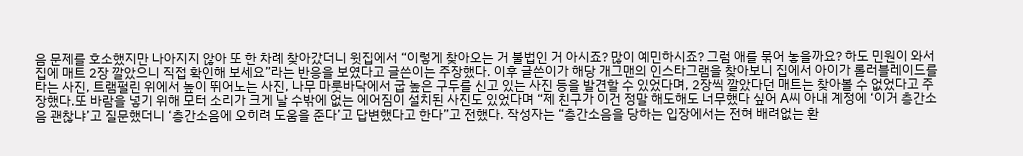음 문제를 호소했지만 나아지지 않아 또 한 차례 찾아갔더니 윗집에서 “이렇게 찾아오는 거 불법인 거 아시죠? 많이 예민하시죠? 그럼 애를 묶어 놓을까요? 하도 민원이 와서 집에 매트 2장 깔았으니 직접 확인해 보세요”라는 반응을 보였다고 글쓴이는 주장했다. 이후 글쓴이가 해당 개그맨의 인스타그램을 찾아보니 집에서 아이가 롤러블레이드를 타는 사진, 트램펄린 위에서 높이 뛰어노는 사진, 나무 마룻바닥에서 굽 높은 구두를 신고 있는 사진 등을 발견할 수 있었다며, 2장씩 깔았다던 매트는 찾아볼 수 없었다고 주장했다.또 바람을 넣기 위해 모터 소리가 크게 날 수밖에 없는 에어짐이 설치된 사진도 있었다며 “제 친구가 이건 정말 해도해도 너무했다 싶어 A씨 아내 계정에 ‘이거 층간소음 괜찮냐’고 질문했더니 ‘층간소음에 오히려 도움을 준다’고 답변했다고 한다”고 전했다. 작성자는 “층간소음을 당하는 입장에서는 전혀 배려없는 환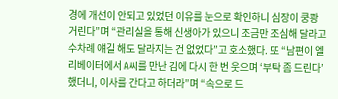경에 개선이 안되고 있었던 이유를 눈으로 확인하니 심장이 쿵쾅거린다”며 “관리실을 통해 신생아가 있으니 조금만 조심해 달라고 수차례 얘길 해도 달라지는 건 없었다”고 호소했다. 또 “남편이 엘리베이터에서 A씨를 만난 김에 다시 한 번 웃으며 ‘부탁 좀 드린다’ 했더니, 이사를 간다고 하더라”며 “속으로 드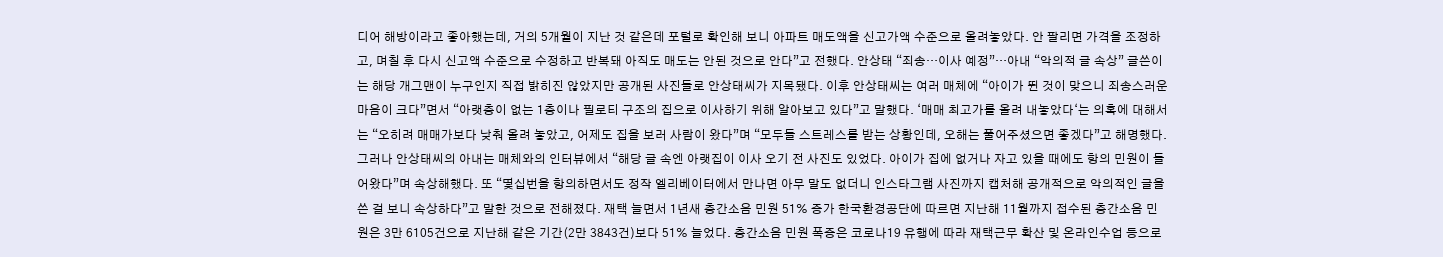디어 해방이라고 좋아했는데, 거의 5개월이 지난 것 같은데 포털로 확인해 보니 아파트 매도액을 신고가액 수준으로 올려놓았다. 안 팔리면 가격을 조정하고, 며칠 후 다시 신고액 수준으로 수정하고 반복돼 아직도 매도는 안된 것으로 안다”고 전했다. 안상태 “죄송…이사 예정”…아내 “악의적 글 속상” 글쓴이는 해당 개그맨이 누구인지 직접 밝히진 않았지만 공개된 사진들로 안상태씨가 지목됐다. 이후 안상태씨는 여러 매체에 “아이가 뛴 것이 맞으니 죄송스러운 마음이 크다”면서 “아랫층이 없는 1층이나 필로티 구조의 집으로 이사하기 위해 알아보고 있다”고 말했다. ‘매매 최고가를 올려 내놓았다‘는 의혹에 대해서는 “오히려 매매가보다 낮춰 올려 놓았고, 어제도 집을 보러 사람이 왔다”며 “모두들 스트레스를 받는 상황인데, 오해는 풀어주셨으면 좋겠다”고 해명했다. 그러나 안상태씨의 아내는 매체와의 인터뷰에서 “해당 글 속엔 아랫집이 이사 오기 전 사진도 있었다. 아이가 집에 없거나 자고 있을 때에도 항의 민원이 들어왔다”며 속상해했다. 또 “몇십번을 항의하면서도 정작 엘리베이터에서 만나면 아무 말도 없더니 인스타그램 사진까지 캡처해 공개적으로 악의적인 글을 쓴 걸 보니 속상하다”고 말한 것으로 전해졌다. 재택 늘면서 1년새 층간소음 민원 51% 증가 한국환경공단에 따르면 지난해 11월까지 접수된 층간소음 민원은 3만 6105건으로 지난해 같은 기간(2만 3843건)보다 51% 늘었다. 층간소음 민원 폭증은 코로나19 유행에 따라 재택근무 확산 및 온라인수업 등으로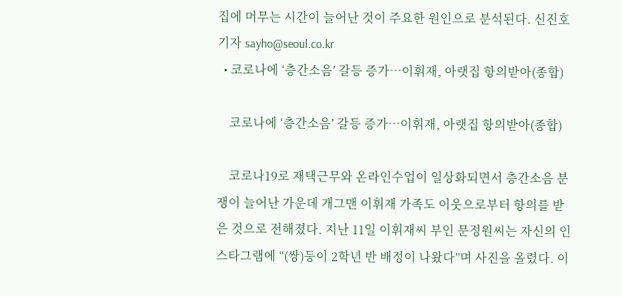집에 머무는 시간이 늘어난 것이 주요한 원인으로 분석된다. 신진호 기자 sayho@seoul.co.kr
  • 코로나에 ‘층간소음’ 갈등 증가…이휘재, 아랫집 항의받아(종합)

    코로나에 ‘층간소음’ 갈등 증가…이휘재, 아랫집 항의받아(종합)

    코로나19로 재택근무와 온라인수업이 일상화되면서 층간소음 분쟁이 늘어난 가운데 개그맨 이휘재 가족도 이웃으로부터 항의를 받은 것으로 전해졌다. 지난 11일 이휘재씨 부인 문정원씨는 자신의 인스타그램에 “(쌍)둥이 2학년 반 배정이 나왔다”며 사진을 올렸다. 이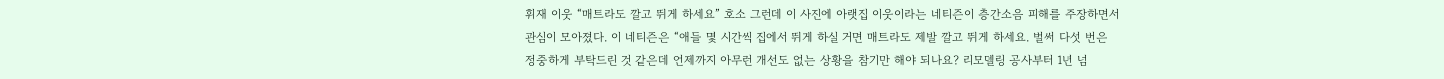휘재 이웃 “매트라도 깔고 뛰게 하세요” 호소 그런데 이 사진에 아랫집 이웃이라는 네티즌이 층간소음 피해를 주장하면서 관심이 모아졌다. 이 네티즌은 “애들 몇 시간씩 집에서 뛰게 하실 거면 매트라도 제발 깔고 뛰게 하세요. 벌써 다섯 번은 정중하게 부탁드린 것 같은데 언제까지 아무런 개선도 없는 상황을 참기만 해야 되나요? 리모델링 공사부터 1년 넘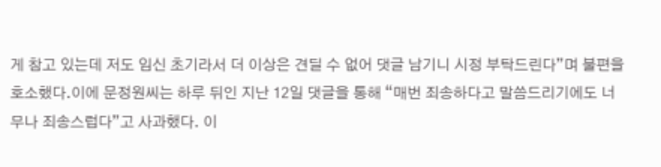게 참고 있는데 저도 임신 초기라서 더 이상은 견딜 수 없어 댓글 남기니 시정 부탁드린다”며 불편을 호소했다.이에 문정원씨는 하루 뒤인 지난 12일 댓글을 통해 “매번 죄송하다고 말씀드리기에도 너무나 죄송스럽다”고 사과했다. 이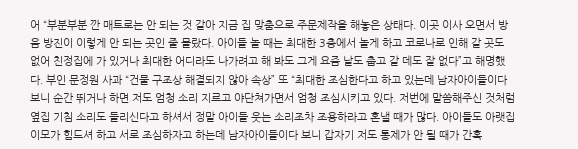어 “부분부분 깐 매트로는 안 되는 것 같아 지금 집 맞춤으로 주문제작을 해놓은 상태다. 이곳 이사 오면서 방음 방진이 이렇게 안 되는 곳인 줄 몰랐다. 아이들 놀 때는 최대한 3층에서 놀게 하고 코로나로 인해 갈 곳도 없어 친정집에 가 있거나 최대한 어디라도 나가려고 해 봐도 그게 요즘 날도 춥고 갈 데도 잘 없다”고 해명했다. 부인 문정원 사과 “건물 구조상 해결되지 않아 속상” 또 “최대한 조심한다고 하고 있는데 남자아이들이다 보니 순간 뛰거나 하면 저도 엄청 소리 지르고 야단쳐가면서 엄청 조심시키고 있다. 저번에 말씀해주신 것처럼 옆집 기침 소리도 들리신다고 하셔서 정말 아이들 웃는 소리조차 조용하라고 혼낼 때가 많다. 아이들도 아랫집 이모가 힘드셔 하고 서로 조심하자고 하는데 남자아이들이다 보니 갑자기 저도 통제가 안 될 때가 간혹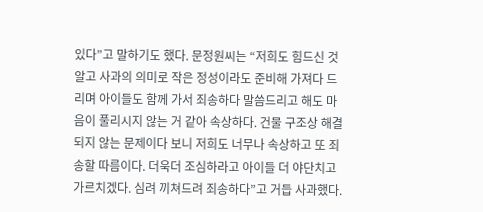있다”고 말하기도 했다. 문정원씨는 “저희도 힘드신 것 알고 사과의 의미로 작은 정성이라도 준비해 가져다 드리며 아이들도 함께 가서 죄송하다 말씀드리고 해도 마음이 풀리시지 않는 거 같아 속상하다. 건물 구조상 해결되지 않는 문제이다 보니 저희도 너무나 속상하고 또 죄송할 따름이다. 더욱더 조심하라고 아이들 더 야단치고 가르치겠다. 심려 끼쳐드려 죄송하다”고 거듭 사과했다.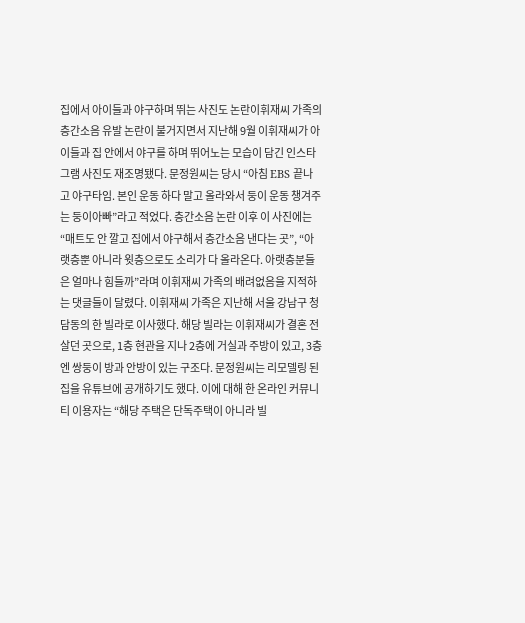집에서 아이들과 야구하며 뛰는 사진도 논란이휘재씨 가족의 층간소음 유발 논란이 불거지면서 지난해 9월 이휘재씨가 아이들과 집 안에서 야구를 하며 뛰어노는 모습이 담긴 인스타그램 사진도 재조명됐다. 문정원씨는 당시 “아침 EBS 끝나고 야구타임. 본인 운동 하다 말고 올라와서 둥이 운동 챙겨주는 둥이아빠”라고 적었다. 층간소음 논란 이후 이 사진에는 “매트도 안 깔고 집에서 야구해서 층간소음 낸다는 곳”, “아랫층뿐 아니라 윗층으로도 소리가 다 올라온다. 아랫층분들은 얼마나 힘들까”라며 이휘재씨 가족의 배려없음을 지적하는 댓글들이 달렸다. 이휘재씨 가족은 지난해 서울 강남구 청담동의 한 빌라로 이사했다. 해당 빌라는 이휘재씨가 결혼 전 살던 곳으로, 1층 현관을 지나 2층에 거실과 주방이 있고, 3층엔 쌍둥이 방과 안방이 있는 구조다. 문정원씨는 리모델링 된 집을 유튜브에 공개하기도 했다. 이에 대해 한 온라인 커뮤니티 이용자는 “해당 주택은 단독주택이 아니라 빌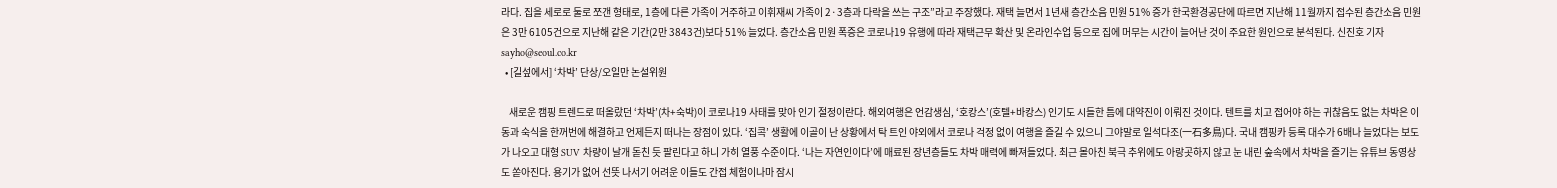라다. 집을 세로로 둘로 쪼갠 형태로, 1층에 다른 가족이 거주하고 이휘재씨 가족이 2·3층과 다락을 쓰는 구조”라고 주장했다. 재택 늘면서 1년새 층간소음 민원 51% 증가 한국환경공단에 따르면 지난해 11월까지 접수된 층간소음 민원은 3만 6105건으로 지난해 같은 기간(2만 3843건)보다 51% 늘었다. 층간소음 민원 폭증은 코로나19 유행에 따라 재택근무 확산 및 온라인수업 등으로 집에 머무는 시간이 늘어난 것이 주요한 원인으로 분석된다. 신진호 기자 sayho@seoul.co.kr
  • [길섶에서] ‘차박’ 단상/오일만 논설위원

    새로운 캠핑 트렌드로 떠올랐던 ‘차박’(차+숙박)이 코로나19 사태를 맞아 인기 절정이란다. 해외여행은 언감생심, ‘호캉스’(호텔+바캉스) 인기도 시들한 틈에 대약진이 이뤄진 것이다. 텐트를 치고 접어야 하는 귀찮음도 없는 차박은 이동과 숙식을 한꺼번에 해결하고 언제든지 떠나는 장점이 있다. ‘집콕’ 생활에 이골이 난 상황에서 탁 트인 야외에서 코로나 걱정 없이 여행을 즐길 수 있으니 그야말로 일석다조(一石多鳥)다. 국내 캠핑카 등록 대수가 6배나 늘었다는 보도가 나오고 대형 SUV 차량이 날개 돋친 듯 팔린다고 하니 가히 열풍 수준이다. ‘나는 자연인이다’에 매료된 장년층들도 차박 매력에 빠져들었다. 최근 몰아친 북극 추위에도 아랑곳하지 않고 눈 내린 숲속에서 차박을 즐기는 유튜브 동영상도 쏟아진다. 용기가 없어 선뜻 나서기 어려운 이들도 간접 체험이나마 잠시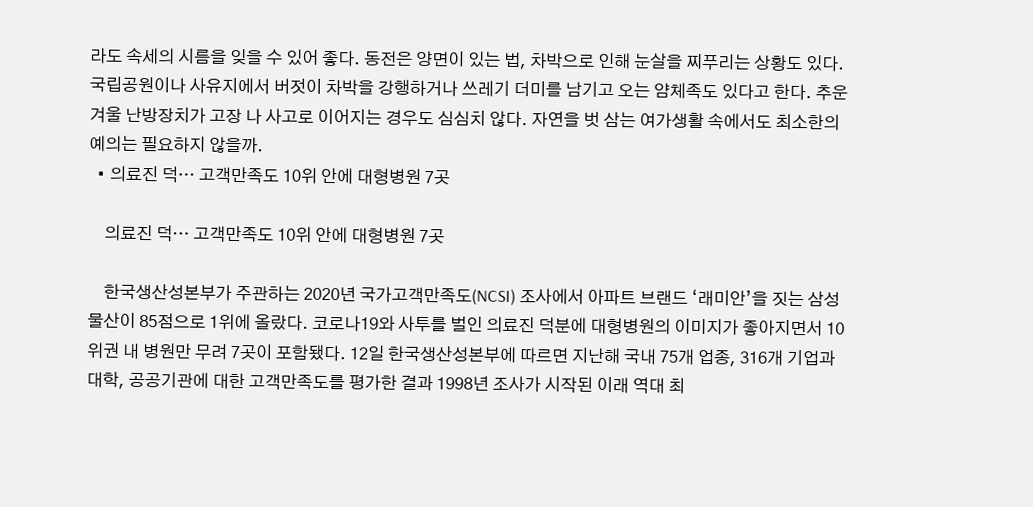라도 속세의 시름을 잊을 수 있어 좋다. 동전은 양면이 있는 법, 차박으로 인해 눈살을 찌푸리는 상황도 있다. 국립공원이나 사유지에서 버젓이 차박을 강행하거나 쓰레기 더미를 남기고 오는 얌체족도 있다고 한다. 추운 겨울 난방장치가 고장 나 사고로 이어지는 경우도 심심치 않다. 자연을 벗 삼는 여가생활 속에서도 최소한의 예의는 필요하지 않을까.
  • 의료진 덕… 고객만족도 10위 안에 대형병원 7곳

    의료진 덕… 고객만족도 10위 안에 대형병원 7곳

    한국생산성본부가 주관하는 2020년 국가고객만족도(NCSI) 조사에서 아파트 브랜드 ‘래미안’을 짓는 삼성물산이 85점으로 1위에 올랐다. 코로나19와 사투를 벌인 의료진 덕분에 대형병원의 이미지가 좋아지면서 10위권 내 병원만 무려 7곳이 포함됐다. 12일 한국생산성본부에 따르면 지난해 국내 75개 업종, 316개 기업과 대학, 공공기관에 대한 고객만족도를 평가한 결과 1998년 조사가 시작된 이래 역대 최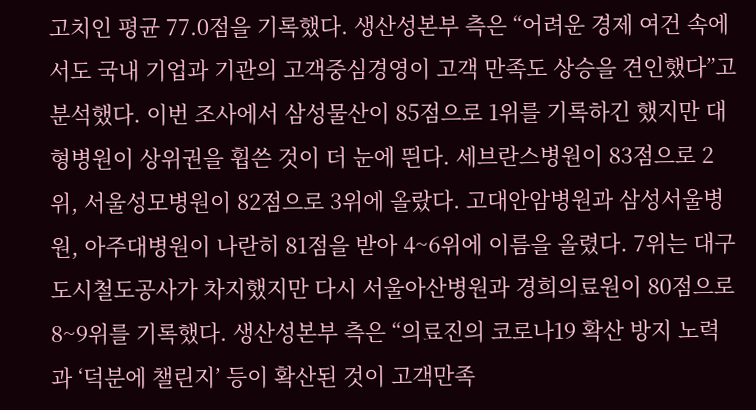고치인 평균 77.0점을 기록했다. 생산성본부 측은 “어려운 경제 여건 속에서도 국내 기업과 기관의 고객중심경영이 고객 만족도 상승을 견인했다”고 분석했다. 이번 조사에서 삼성물산이 85점으로 1위를 기록하긴 했지만 대형병원이 상위권을 휩쓴 것이 더 눈에 띈다. 세브란스병원이 83점으로 2위, 서울성모병원이 82점으로 3위에 올랐다. 고대안암병원과 삼성서울병원, 아주대병원이 나란히 81점을 받아 4~6위에 이름을 올렸다. 7위는 대구도시철도공사가 차지했지만 다시 서울아산병원과 경희의료원이 80점으로 8~9위를 기록했다. 생산성본부 측은 “의료진의 코로나19 확산 방지 노력과 ‘덕분에 챌린지’ 등이 확산된 것이 고객만족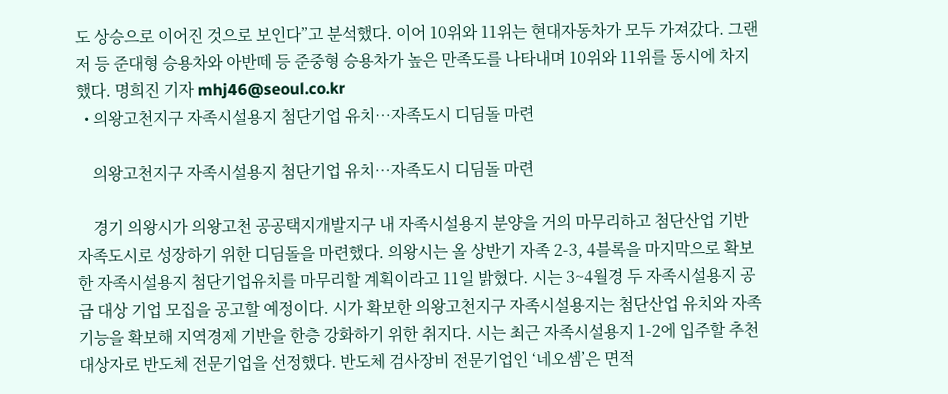도 상승으로 이어진 것으로 보인다”고 분석했다. 이어 10위와 11위는 현대자동차가 모두 가져갔다. 그랜저 등 준대형 승용차와 아반떼 등 준중형 승용차가 높은 만족도를 나타내며 10위와 11위를 동시에 차지했다. 명희진 기자 mhj46@seoul.co.kr
  • 의왕고천지구 자족시설용지 첨단기업 유치…자족도시 디딤돌 마련

    의왕고천지구 자족시설용지 첨단기업 유치…자족도시 디딤돌 마련

    경기 의왕시가 의왕고천 공공택지개발지구 내 자족시설용지 분양을 거의 마무리하고 첨단산업 기반 자족도시로 성장하기 위한 디딤돌을 마련했다. 의왕시는 올 상반기 자족 2-3, 4블록을 마지막으로 확보한 자족시설용지 첨단기업유치를 마무리할 계획이라고 11일 밝혔다. 시는 3~4월경 두 자족시설용지 공급 대상 기업 모집을 공고할 예정이다. 시가 확보한 의왕고천지구 자족시설용지는 첨단산업 유치와 자족기능을 확보해 지역경제 기반을 한층 강화하기 위한 취지다. 시는 최근 자족시설용지 1-2에 입주할 추천대상자로 반도체 전문기업을 선정했다. 반도체 검사장비 전문기업인 ‘네오셈’은 면적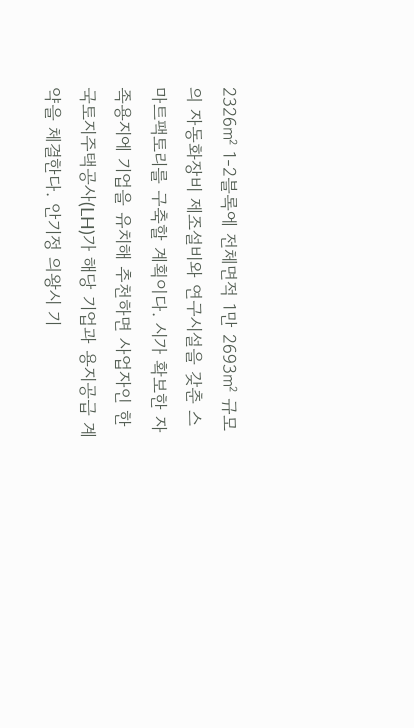2326㎡ 1-2블록에 전체면적 1만 2693㎡ 규모의 자동화장비 제조설비와 연구시설을 갖춘 스마트팩토리를 구축할 계획이다. 시가 확보한 자족용지에 기업을 유치해 추천하면 사업자인 한국토지주택공사(LH)가 해당 기업과 용지공급 계약을 체결한다. 안기정 의왕시 기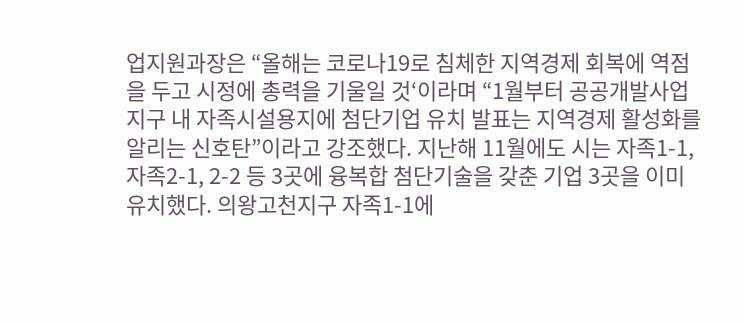업지원과장은 “올해는 코로나19로 침체한 지역경제 회복에 역점을 두고 시정에 총력을 기울일 것‘이라며 “1월부터 공공개발사업지구 내 자족시설용지에 첨단기업 유치 발표는 지역경제 활성화를 알리는 신호탄”이라고 강조했다. 지난해 11월에도 시는 자족1-1, 자족2-1, 2-2 등 3곳에 융복합 첨단기술을 갖춘 기업 3곳을 이미 유치했다. 의왕고천지구 자족1-1에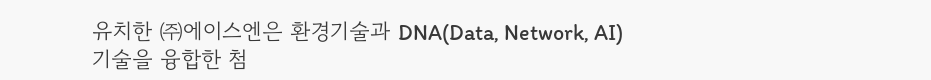유치한 ㈜에이스엔은 환경기술과 DNA(Data, Network, AI)기술을 융합한 첨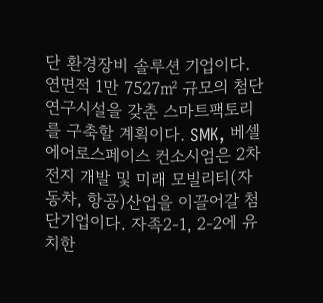단 환경장비 솔루션 기업이다. 연면적 1만 7527㎡ 규모의 첨단 연구시설을 갖춘 스마트팩토리를 구축할 계획이다. SMK, 베셀에어로스페이스 컨소시엄은 2차전지 개발 및 미래 모빌리티(자동차, 항공)산업을 이끌어갈 첨단기업이다. 자족2-1, 2-2에 유치한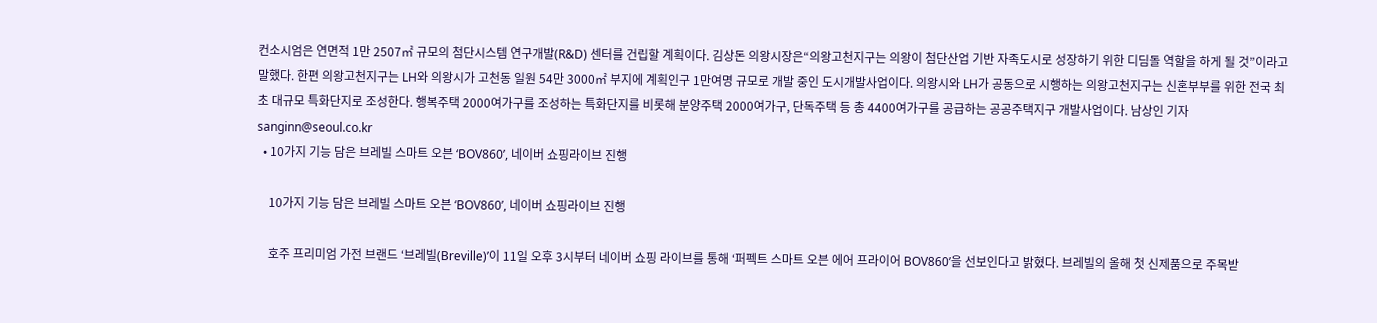컨소시엄은 연면적 1만 2507㎡ 규모의 첨단시스템 연구개발(R&D) 센터를 건립할 계획이다. 김상돈 의왕시장은“의왕고천지구는 의왕이 첨단산업 기반 자족도시로 성장하기 위한 디딤돌 역할을 하게 될 것”이라고 말했다. 한편 의왕고천지구는 LH와 의왕시가 고천동 일원 54만 3000㎡ 부지에 계획인구 1만여명 규모로 개발 중인 도시개발사업이다. 의왕시와 LH가 공동으로 시행하는 의왕고천지구는 신혼부부를 위한 전국 최초 대규모 특화단지로 조성한다. 행복주택 2000여가구를 조성하는 특화단지를 비롯해 분양주택 2000여가구, 단독주택 등 총 4400여가구를 공급하는 공공주택지구 개발사업이다. 남상인 기자 sanginn@seoul.co.kr
  • 10가지 기능 담은 브레빌 스마트 오븐 ‘BOV860’, 네이버 쇼핑라이브 진행

    10가지 기능 담은 브레빌 스마트 오븐 ‘BOV860’, 네이버 쇼핑라이브 진행

    호주 프리미엄 가전 브랜드 ‘브레빌(Breville)’이 11일 오후 3시부터 네이버 쇼핑 라이브를 통해 ‘퍼펙트 스마트 오븐 에어 프라이어 BOV860’을 선보인다고 밝혔다. 브레빌의 올해 첫 신제품으로 주목받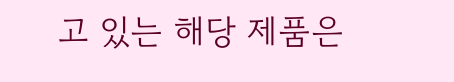고 있는 해당 제품은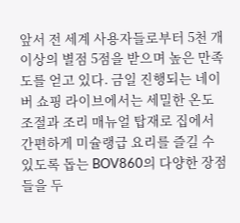앞서 전 세계 사용자들로부터 5천 개 이상의 별점 5점을 받으며 높은 만족도를 얻고 있다. 금일 진행되는 네이버 쇼핑 라이브에서는 세밀한 온도 조절과 조리 매뉴얼 탑재로 집에서 간편하게 미슐랭급 요리를 즐길 수 있도록 돕는 BOV860의 다양한 장점들을 두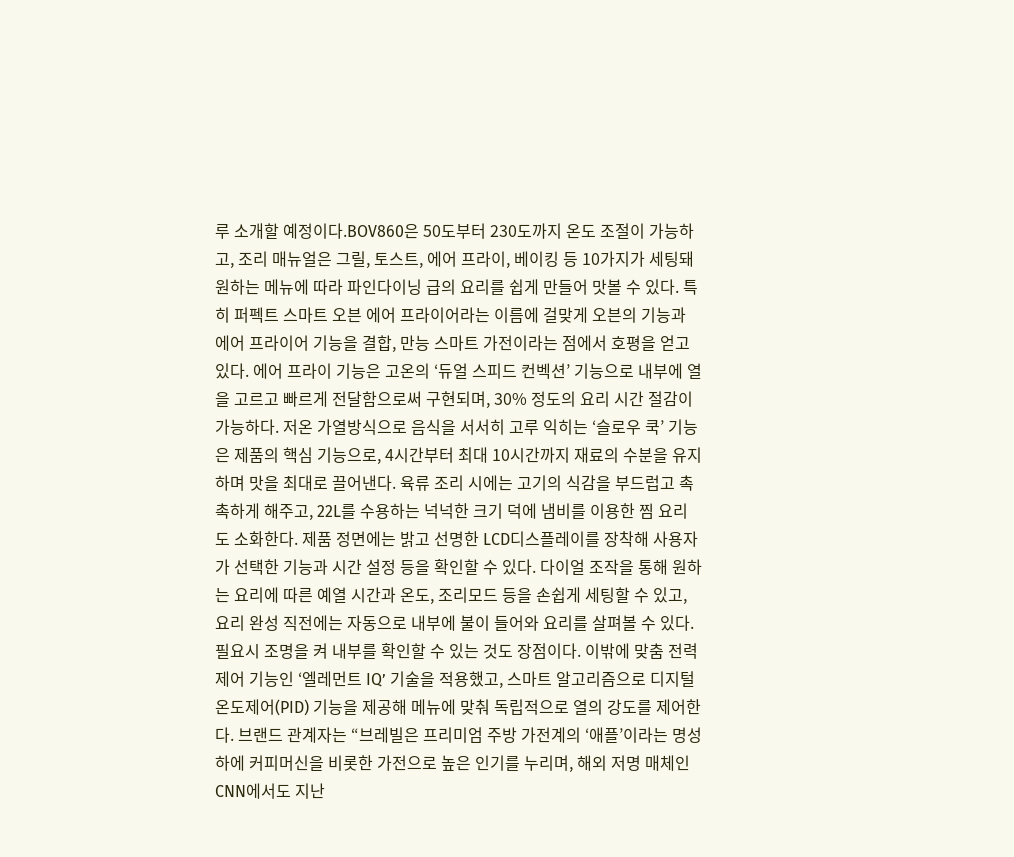루 소개할 예정이다.BOV860은 50도부터 230도까지 온도 조절이 가능하고, 조리 매뉴얼은 그릴, 토스트, 에어 프라이, 베이킹 등 10가지가 세팅돼 원하는 메뉴에 따라 파인다이닝 급의 요리를 쉽게 만들어 맛볼 수 있다. 특히 퍼펙트 스마트 오븐 에어 프라이어라는 이름에 걸맞게 오븐의 기능과 에어 프라이어 기능을 결합, 만능 스마트 가전이라는 점에서 호평을 얻고 있다. 에어 프라이 기능은 고온의 ‘듀얼 스피드 컨벡션’ 기능으로 내부에 열을 고르고 빠르게 전달함으로써 구현되며, 30% 정도의 요리 시간 절감이 가능하다. 저온 가열방식으로 음식을 서서히 고루 익히는 ‘슬로우 쿡’ 기능은 제품의 핵심 기능으로, 4시간부터 최대 10시간까지 재료의 수분을 유지하며 맛을 최대로 끌어낸다. 육류 조리 시에는 고기의 식감을 부드럽고 촉촉하게 해주고, 22L를 수용하는 넉넉한 크기 덕에 냄비를 이용한 찜 요리도 소화한다. 제품 정면에는 밝고 선명한 LCD디스플레이를 장착해 사용자가 선택한 기능과 시간 설정 등을 확인할 수 있다. 다이얼 조작을 통해 원하는 요리에 따른 예열 시간과 온도, 조리모드 등을 손쉽게 세팅할 수 있고, 요리 완성 직전에는 자동으로 내부에 불이 들어와 요리를 살펴볼 수 있다. 필요시 조명을 켜 내부를 확인할 수 있는 것도 장점이다. 이밖에 맞춤 전력 제어 기능인 ‘엘레먼트 IQ’ 기술을 적용했고, 스마트 알고리즘으로 디지털 온도제어(PID) 기능을 제공해 메뉴에 맞춰 독립적으로 열의 강도를 제어한다. 브랜드 관계자는 “브레빌은 프리미엄 주방 가전계의 ‘애플’이라는 명성 하에 커피머신을 비롯한 가전으로 높은 인기를 누리며, 해외 저명 매체인 CNN에서도 지난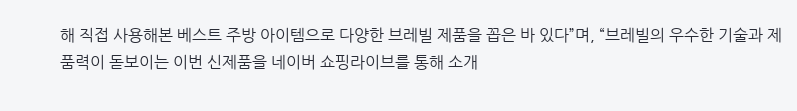해 직접 사용해본 베스트 주방 아이템으로 다양한 브레빌 제품을 꼽은 바 있다”며, “브레빌의 우수한 기술과 제품력이 돋보이는 이번 신제품을 네이버 쇼핑라이브를 통해 소개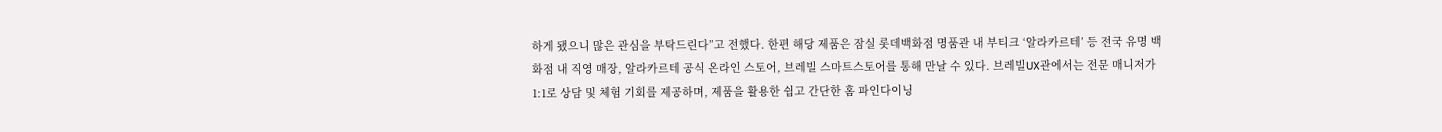하게 됐으니 많은 관심을 부탁드린다”고 전했다. 한편 해당 제품은 잠실 롯데백화점 명품관 내 부티크 ‘알라카르테’ 등 전국 유명 백화점 내 직영 매장, 알라카르테 공식 온라인 스토어, 브레빌 스마트스토어를 통해 만날 수 있다. 브레빌UX관에서는 전문 매니저가 1:1로 상담 및 체험 기회를 제공하며, 제품을 활용한 쉽고 간단한 홈 파인다이닝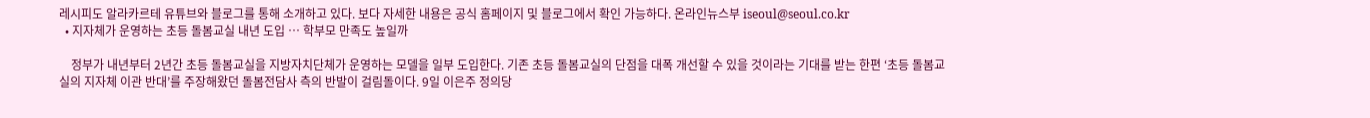레시피도 알라카르테 유튜브와 블로그를 통해 소개하고 있다. 보다 자세한 내용은 공식 홈페이지 및 블로그에서 확인 가능하다. 온라인뉴스부 iseoul@seoul.co.kr
  • 지자체가 운영하는 초등 돌봄교실 내년 도입 … 학부모 만족도 높일까

    정부가 내년부터 2년간 초등 돌봄교실을 지방자치단체가 운영하는 모델을 일부 도입한다. 기존 초등 돌봄교실의 단점을 대폭 개선할 수 있을 것이라는 기대를 받는 한편 ‘초등 돌봄교실의 지자체 이관 반대’를 주장해왔던 돌봄전담사 측의 반발이 걸림돌이다. 9일 이은주 정의당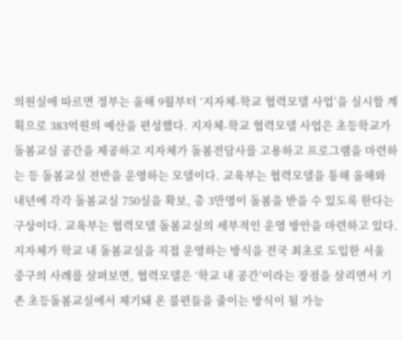의원실에 따르면 정부는 올해 9월부터 ‘지자체-학교 협력모델 사업’을 실시할 계획으로 383억원의 예산을 편성했다. 지자체-학교 협력모델 사업은 초등학교가 돌봄교실 공간을 제공하고 지자체가 돌봄전담사를 고용하고 프로그램을 마련하는 등 돌봄교실 전반을 운영하는 모델이다. 교육부는 협력모델을 통해 올해와 내년에 각각 돌봄교실 750실을 확보, 총 3만명이 돌봄을 받을 수 있도록 한다는 구상이다. 교육부는 협력모델 돌봄교실의 세부적인 운영 방안을 마련하고 있다. 지자체가 학교 내 돌봄교실을 직접 운영하는 방식을 전국 최초로 도입한 서울 중구의 사례를 살펴보면, 협력모델은 ‘학교 내 공간’이라는 장점을 살리면서 기존 초등돌봄교실에서 제기돼 온 불편들을 줄이는 방식이 될 가능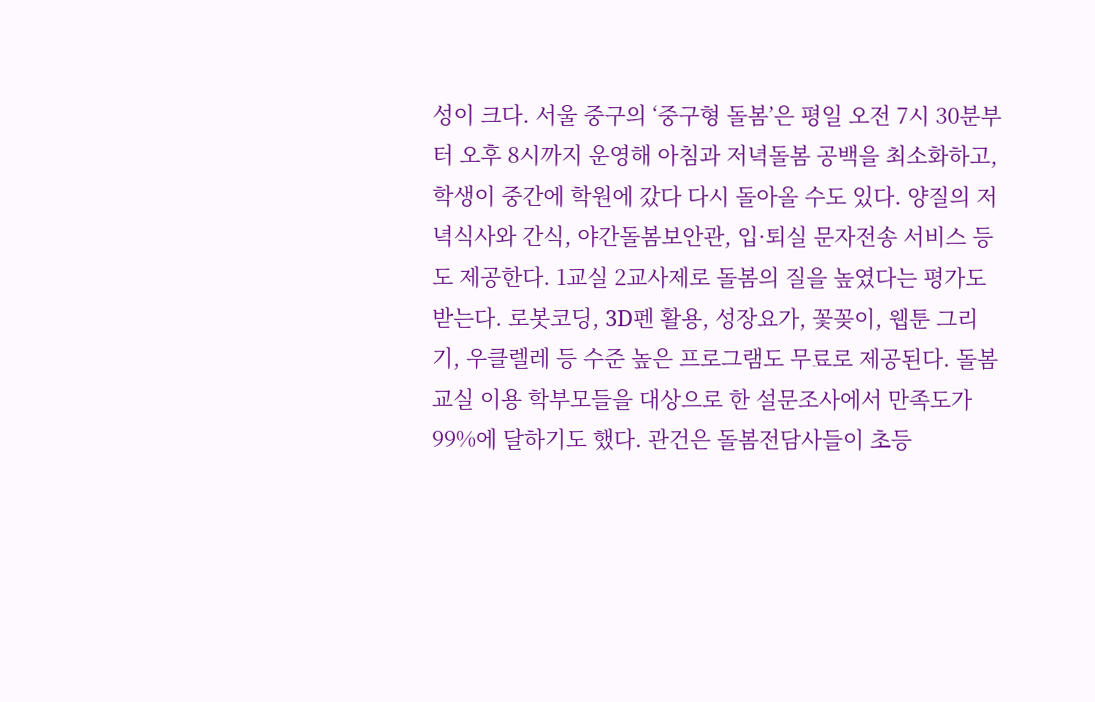성이 크다. 서울 중구의 ‘중구형 돌봄’은 평일 오전 7시 30분부터 오후 8시까지 운영해 아침과 저녁돌봄 공백을 최소화하고, 학생이 중간에 학원에 갔다 다시 돌아올 수도 있다. 양질의 저녁식사와 간식, 야간돌봄보안관, 입·퇴실 문자전송 서비스 등도 제공한다. 1교실 2교사제로 돌봄의 질을 높였다는 평가도 받는다. 로봇코딩, 3D펜 활용, 성장요가, 꽃꽂이, 웹툰 그리기, 우클렐레 등 수준 높은 프로그램도 무료로 제공된다. 돌봄교실 이용 학부모들을 대상으로 한 설문조사에서 만족도가 99%에 달하기도 했다. 관건은 돌봄전담사들이 초등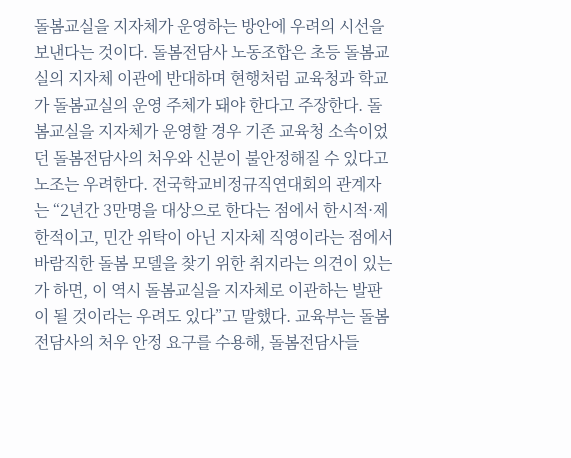돌봄교실을 지자체가 운영하는 방안에 우려의 시선을 보낸다는 것이다. 돌봄전담사 노동조합은 초등 돌봄교실의 지자체 이관에 반대하며 현행처럼 교육청과 학교가 돌봄교실의 운영 주체가 돼야 한다고 주장한다. 돌봄교실을 지자체가 운영할 경우 기존 교육청 소속이었던 돌봄전담사의 처우와 신분이 불안정해질 수 있다고 노조는 우려한다. 전국학교비정규직연대회의 관계자는 “2년간 3만명을 대상으로 한다는 점에서 한시적·제한적이고, 민간 위탁이 아닌 지자체 직영이라는 점에서 바람직한 돌봄 모델을 찾기 위한 취지라는 의견이 있는가 하면, 이 역시 돌봄교실을 지자체로 이관하는 발판이 될 것이라는 우려도 있다”고 말했다. 교육부는 돌봄전담사의 처우 안정 요구를 수용해, 돌봄전담사들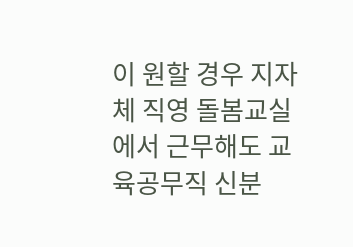이 원할 경우 지자체 직영 돌봄교실에서 근무해도 교육공무직 신분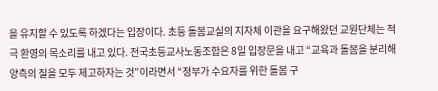을 유지할 수 있도록 하겠다는 입장이다. 초등 돌봄교실의 지자체 이관을 요구해왔던 교원단체는 적극 환영의 목소리를 내고 있다. 전국초등교사노동조합은 8일 입장문을 내고 “교육과 돌봄을 분리해 양측의 질을 모두 제고하자는 것”이라면서 “정부가 수요자를 위한 돌봄 구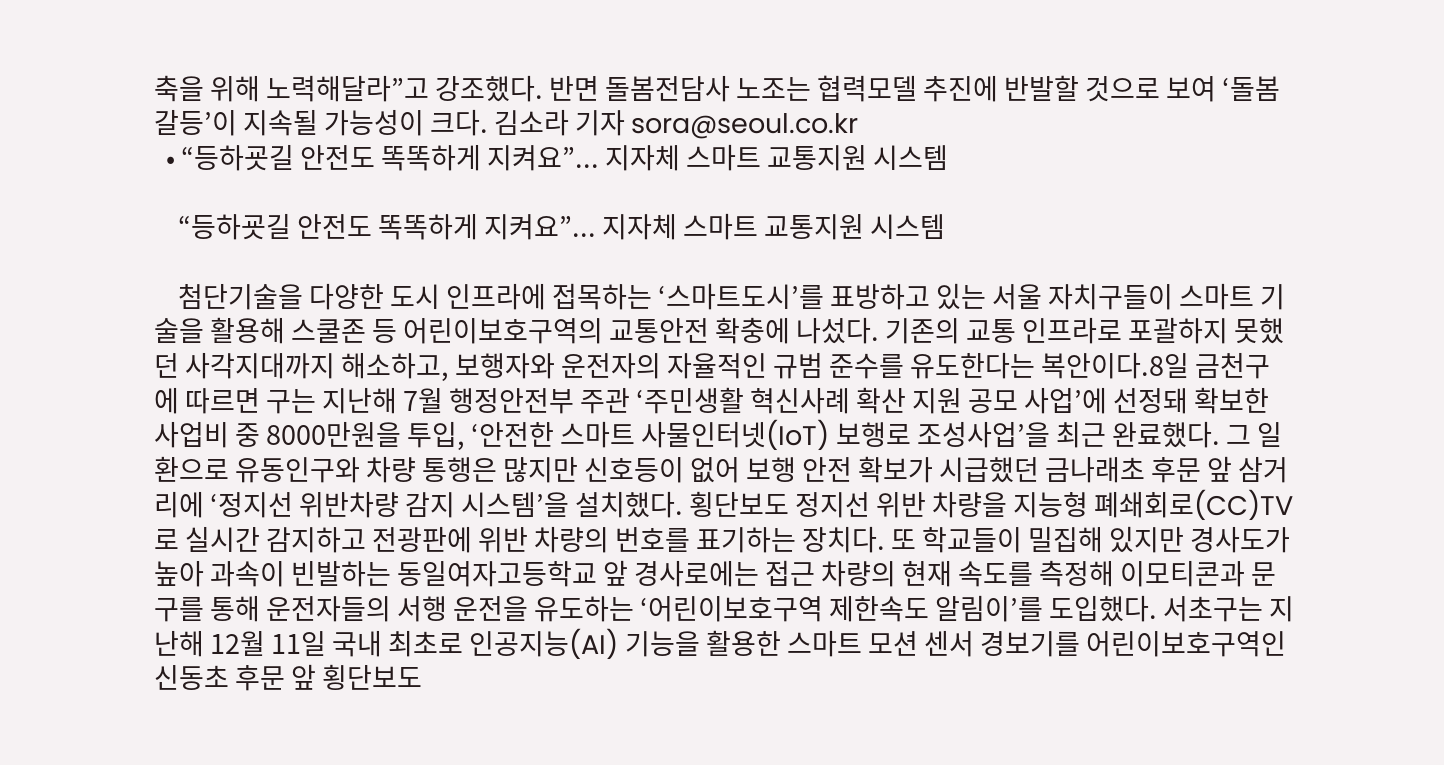축을 위해 노력해달라”고 강조했다. 반면 돌봄전담사 노조는 협력모델 추진에 반발할 것으로 보여 ‘돌봄 갈등’이 지속될 가능성이 크다. 김소라 기자 sora@seoul.co.kr
  • “등하굣길 안전도 똑똑하게 지켜요”... 지자체 스마트 교통지원 시스템

    “등하굣길 안전도 똑똑하게 지켜요”... 지자체 스마트 교통지원 시스템

    첨단기술을 다양한 도시 인프라에 접목하는 ‘스마트도시’를 표방하고 있는 서울 자치구들이 스마트 기술을 활용해 스쿨존 등 어린이보호구역의 교통안전 확충에 나섰다. 기존의 교통 인프라로 포괄하지 못했던 사각지대까지 해소하고, 보행자와 운전자의 자율적인 규범 준수를 유도한다는 복안이다.8일 금천구에 따르면 구는 지난해 7월 행정안전부 주관 ‘주민생활 혁신사례 확산 지원 공모 사업’에 선정돼 확보한 사업비 중 8000만원을 투입, ‘안전한 스마트 사물인터넷(IoT) 보행로 조성사업’을 최근 완료했다. 그 일환으로 유동인구와 차량 통행은 많지만 신호등이 없어 보행 안전 확보가 시급했던 금나래초 후문 앞 삼거리에 ‘정지선 위반차량 감지 시스템’을 설치했다. 횡단보도 정지선 위반 차량을 지능형 폐쇄회로(CC)TV로 실시간 감지하고 전광판에 위반 차량의 번호를 표기하는 장치다. 또 학교들이 밀집해 있지만 경사도가 높아 과속이 빈발하는 동일여자고등학교 앞 경사로에는 접근 차량의 현재 속도를 측정해 이모티콘과 문구를 통해 운전자들의 서행 운전을 유도하는 ‘어린이보호구역 제한속도 알림이’를 도입했다. 서초구는 지난해 12월 11일 국내 최초로 인공지능(AI) 기능을 활용한 스마트 모션 센서 경보기를 어린이보호구역인 신동초 후문 앞 횡단보도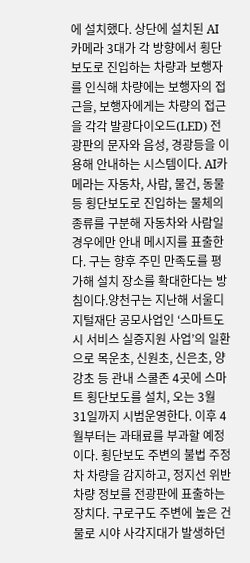에 설치했다. 상단에 설치된 AI 카메라 3대가 각 방향에서 횡단보도로 진입하는 차량과 보행자를 인식해 차량에는 보행자의 접근을, 보행자에게는 차량의 접근을 각각 발광다이오드(LED) 전광판의 문자와 음성, 경광등을 이용해 안내하는 시스템이다. AI카메라는 자동차, 사람, 물건, 동물 등 횡단보도로 진입하는 물체의 종류를 구분해 자동차와 사람일 경우에만 안내 메시지를 표출한다. 구는 향후 주민 만족도를 평가해 설치 장소를 확대한다는 방침이다.양천구는 지난해 서울디지털재단 공모사업인 ‘스마트도시 서비스 실증지원 사업’의 일환으로 목운초, 신원초, 신은초, 양강초 등 관내 스쿨존 4곳에 스마트 횡단보도를 설치, 오는 3월 31일까지 시범운영한다. 이후 4월부터는 과태료를 부과할 예정이다. 횡단보도 주변의 불법 주정차 차량을 감지하고, 정지선 위반차량 정보를 전광판에 표출하는 장치다. 구로구도 주변에 높은 건물로 시야 사각지대가 발생하던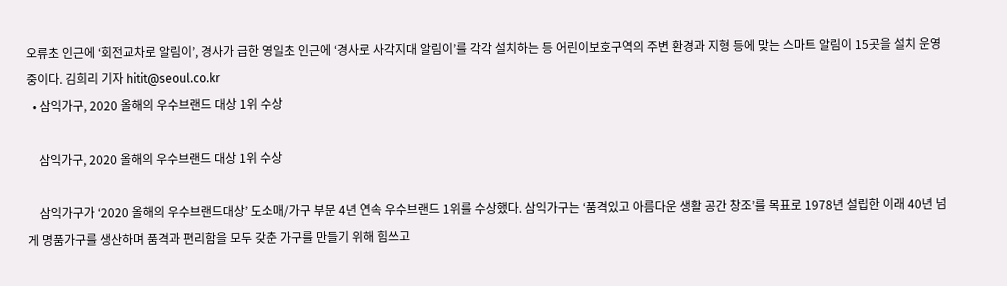오류초 인근에 ‘회전교차로 알림이’, 경사가 급한 영일초 인근에 ‘경사로 사각지대 알림이’를 각각 설치하는 등 어린이보호구역의 주변 환경과 지형 등에 맞는 스마트 알림이 15곳을 설치 운영 중이다. 김희리 기자 hitit@seoul.co.kr
  • 삼익가구, 2020 올해의 우수브랜드 대상 1위 수상

    삼익가구, 2020 올해의 우수브랜드 대상 1위 수상

    삼익가구가 ‘2020 올해의 우수브랜드대상’ 도소매/가구 부문 4년 연속 우수브랜드 1위를 수상했다. 삼익가구는 ‘품격있고 아름다운 생활 공간 창조’를 목표로 1978년 설립한 이래 40년 넘게 명품가구를 생산하며 품격과 편리함을 모두 갖춘 가구를 만들기 위해 힘쓰고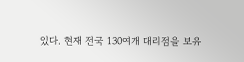있다. 현재 전국 130여개 대리점을 보유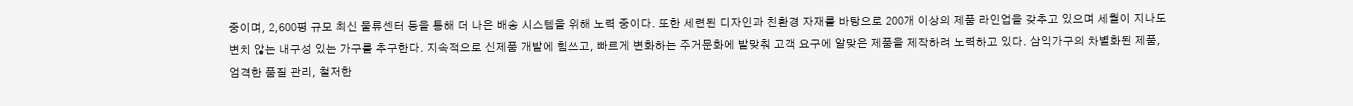중이며, 2,600평 규모 최신 물류센터 등을 통해 더 나은 배송 시스템을 위해 노력 중이다. 또한 세련된 디자인과 친환경 자재를 바탕으로 200개 이상의 제품 라인업을 갖추고 있으며 세월이 지나도 변치 않는 내구성 있는 가구를 추구한다. 지속적으로 신제품 개발에 힘쓰고, 빠르게 변화하는 주거문화에 발맞춰 고객 요구에 알맞은 제품을 제작하려 노력하고 있다. 삼익가구의 차별화된 제품, 엄격한 품질 관리, 철저한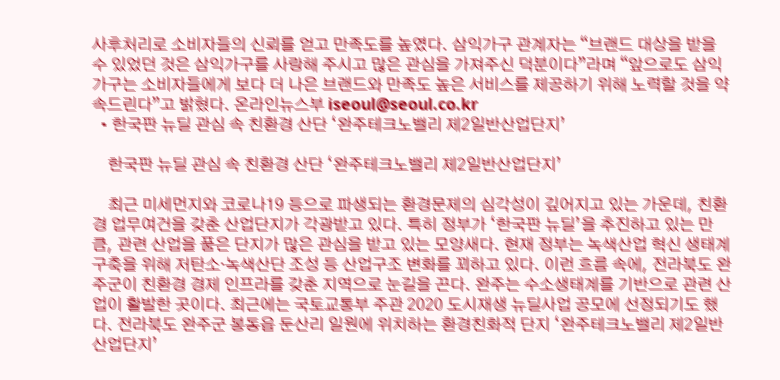사후처리로 소비자들의 신뢰를 얻고 만족도를 높였다. 삼익가구 관계자는 “브랜드 대상을 받을 수 있었던 것은 삼익가구를 사랑해 주시고 많은 관심을 가져주신 덕분이다”라며 “앞으로도 삼익가구는 소비자들에게 보다 더 나은 브랜드와 만족도 높은 서비스를 제공하기 위해 노력할 것을 약속드린다”고 밝혔다. 온라인뉴스부 iseoul@seoul.co.kr
  • 한국판 뉴딜 관심 속 친환경 산단 ‘완주테크노밸리 제2일반산업단지’

    한국판 뉴딜 관심 속 친환경 산단 ‘완주테크노밸리 제2일반산업단지’

    최근 미세먼지와 코로나19 등으로 파생되는 환경문제의 심각성이 깊어지고 있는 가운데, 친환경 업무여건을 갖춘 산업단지가 각광받고 있다. 특히 정부가 ‘한국판 뉴딜’을 추진하고 있는 만큼, 관련 산업을 품은 단지가 많은 관심을 받고 있는 모양새다. 현재 정부는 녹색산업 혁신 생태계 구축을 위해 저탄소·녹색산단 조성 등 산업구조 변화를 꾀하고 있다. 이런 흐름 속에, 전라북도 완주군이 친환경 경제 인프라를 갖춘 지역으로 눈길을 끈다. 완주는 수소생태계를 기반으로 관련 산업이 활발한 곳이다. 최근에는 국토교통부 주관 2020 도시재생 뉴딜사업 공모에 선정되기도 했다. 전라북도 완주군 봉동읍 둔산리 일원에 위치하는 환경친화적 단지 ‘완주테크노밸리 제2일반산업단지’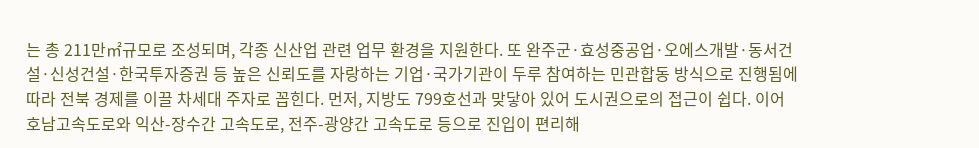는 총 211만㎡규모로 조성되며, 각종 신산업 관련 업무 환경을 지원한다. 또 완주군·효성중공업·오에스개발·동서건설·신성건설·한국투자증권 등 높은 신뢰도를 자랑하는 기업·국가기관이 두루 참여하는 민관합동 방식으로 진행됨에 따라 전북 경제를 이끌 차세대 주자로 꼽힌다. 먼저, 지방도 799호선과 맞닿아 있어 도시권으로의 접근이 쉽다. 이어 호남고속도로와 익산-장수간 고속도로, 전주-광양간 고속도로 등으로 진입이 편리해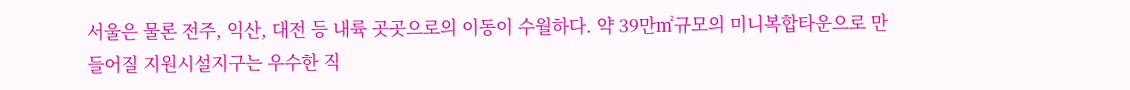서울은 물론 전주, 익산, 대전 등 내륙 곳곳으로의 이동이 수월하다. 약 39만㎡규모의 미니복합타운으로 만들어질 지원시설지구는 우수한 직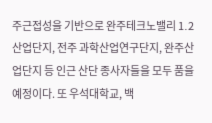주근접성을 기반으로 완주테크노밸리 1․2산업단지, 전주 과학산업연구단지, 완주산업단지 등 인근 산단 종사자들을 모두 품을 예정이다. 또 우석대학교, 백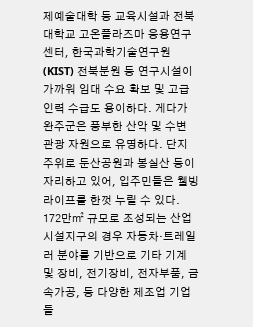제예술대학 등 교육시설과 전북대학교 고온플라즈마 응용연구센터, 한국과학기술연구원(KIST) 전북분원 등 연구시설이 가까워 임대 수요 확보 및 고급 인력 수급도 용이하다. 게다가 완주군은 풍부한 산악 및 수변 관광 자원으로 유명하다. 단지 주위로 둔산공원과 봉실산 등이 자리하고 있어, 입주민들은 웰빙 라이프를 한껏 누릴 수 있다. 172만㎡ 규모로 조성되는 산업시설지구의 경우 자동차·트레일러 분야를 기반으로 기타 기계 및 장비, 전기장비, 전자부품, 금속가공, 등 다양한 제조업 기업들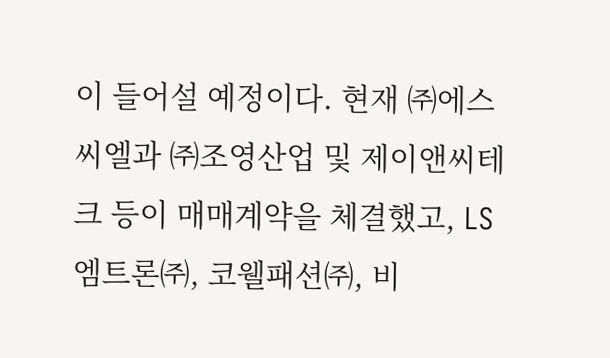이 들어설 예정이다. 현재 ㈜에스씨엘과 ㈜조영산업 및 제이앤씨테크 등이 매매계약을 체결했고, LS엠트론㈜, 코웰패션㈜, 비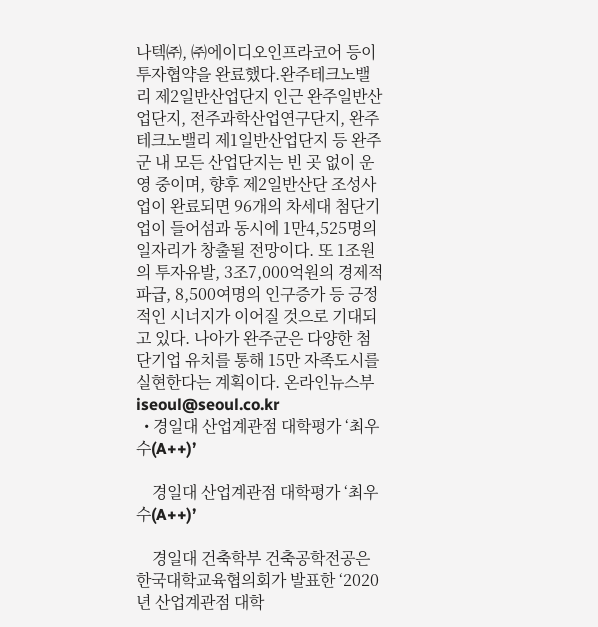나텍㈜, ㈜에이디오인프라코어 등이 투자협약을 완료했다.완주테크노밸리 제2일반산업단지 인근 완주일반산업단지, 전주과학산업연구단지, 완주테크노밸리 제1일반산업단지 등 완주군 내 모든 산업단지는 빈 곳 없이 운영 중이며, 향후 제2일반산단 조성사업이 완료되면 96개의 차세대 첨단기업이 들어섬과 동시에 1만4,525명의 일자리가 창출될 전망이다. 또 1조원의 투자유발, 3조7,000억원의 경제적 파급, 8,500여명의 인구증가 등 긍정적인 시너지가 이어질 것으로 기대되고 있다. 나아가 완주군은 다양한 첨단기업 유치를 통해 15만 자족도시를 실현한다는 계획이다. 온라인뉴스부 iseoul@seoul.co.kr
  • 경일대 산업계관점 대학평가 ‘최우수(A++)’

    경일대 산업계관점 대학평가 ‘최우수(A++)’

    경일대 건축학부 건축공학전공은 한국대학교육협의회가 발표한 ‘2020년 산업계관점 대학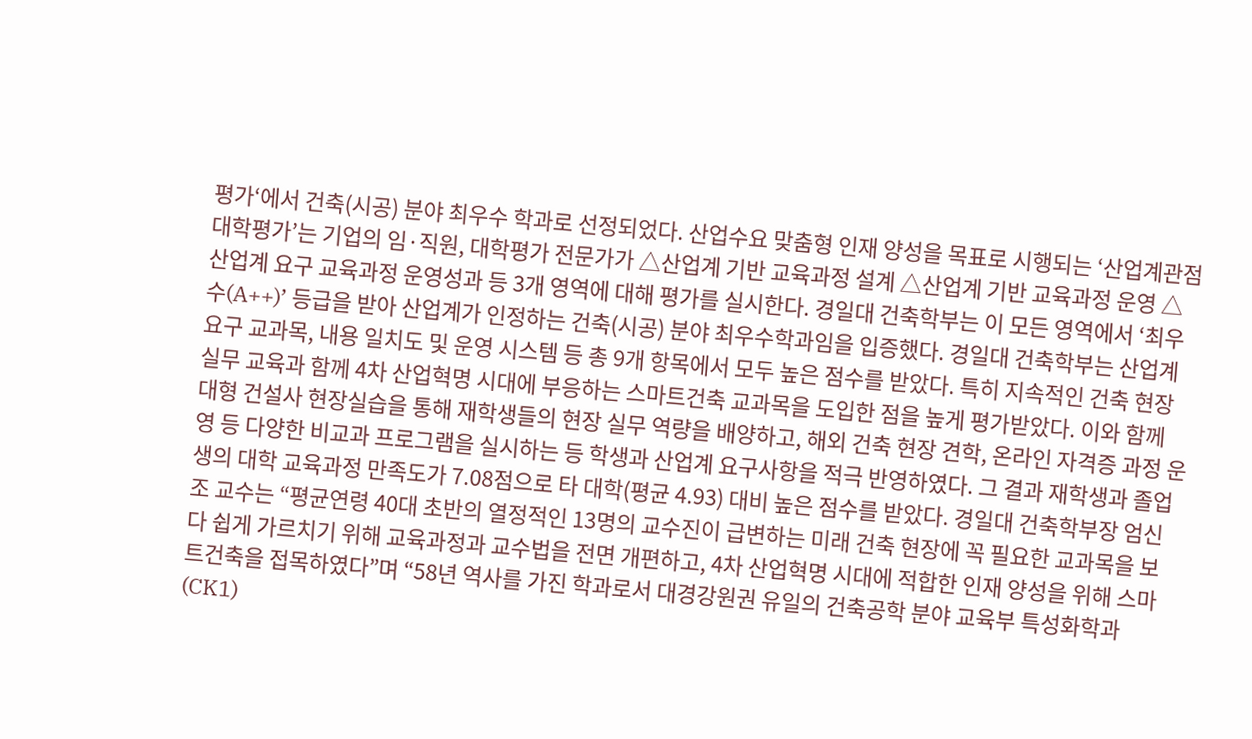평가‘에서 건축(시공) 분야 최우수 학과로 선정되었다. 산업수요 맞춤형 인재 양성을 목표로 시행되는 ‘산업계관점 대학평가’는 기업의 임·직원, 대학평가 전문가가 △산업계 기반 교육과정 설계 △산업계 기반 교육과정 운영 △산업계 요구 교육과정 운영성과 등 3개 영역에 대해 평가를 실시한다. 경일대 건축학부는 이 모든 영역에서 ‘최우수(A++)’ 등급을 받아 산업계가 인정하는 건축(시공) 분야 최우수학과임을 입증했다. 경일대 건축학부는 산업계 요구 교과목, 내용 일치도 및 운영 시스템 등 총 9개 항목에서 모두 높은 점수를 받았다. 특히 지속적인 건축 현장 실무 교육과 함께 4차 산업혁명 시대에 부응하는 스마트건축 교과목을 도입한 점을 높게 평가받았다. 이와 함께 대형 건설사 현장실습을 통해 재학생들의 현장 실무 역량을 배양하고, 해외 건축 현장 견학, 온라인 자격증 과정 운영 등 다양한 비교과 프로그램을 실시하는 등 학생과 산업계 요구사항을 적극 반영하였다. 그 결과 재학생과 졸업생의 대학 교육과정 만족도가 7.08점으로 타 대학(평균 4.93) 대비 높은 점수를 받았다. 경일대 건축학부장 엄신조 교수는 “평균연령 40대 초반의 열정적인 13명의 교수진이 급변하는 미래 건축 현장에 꼭 필요한 교과목을 보다 쉽게 가르치기 위해 교육과정과 교수법을 전면 개편하고, 4차 산업혁명 시대에 적합한 인재 양성을 위해 스마트건축을 접목하였다”며 “58년 역사를 가진 학과로서 대경강원권 유일의 건축공학 분야 교육부 특성화학과(CK1)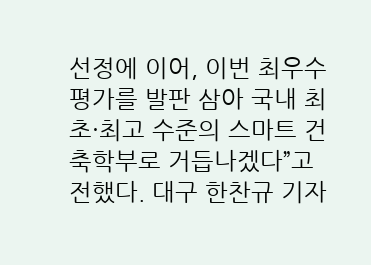선정에 이어, 이번 최우수 평가를 발판 삼아 국내 최초·최고 수준의 스마트 건축학부로 거듭나겠다”고 전했다. 대구 한찬규 기자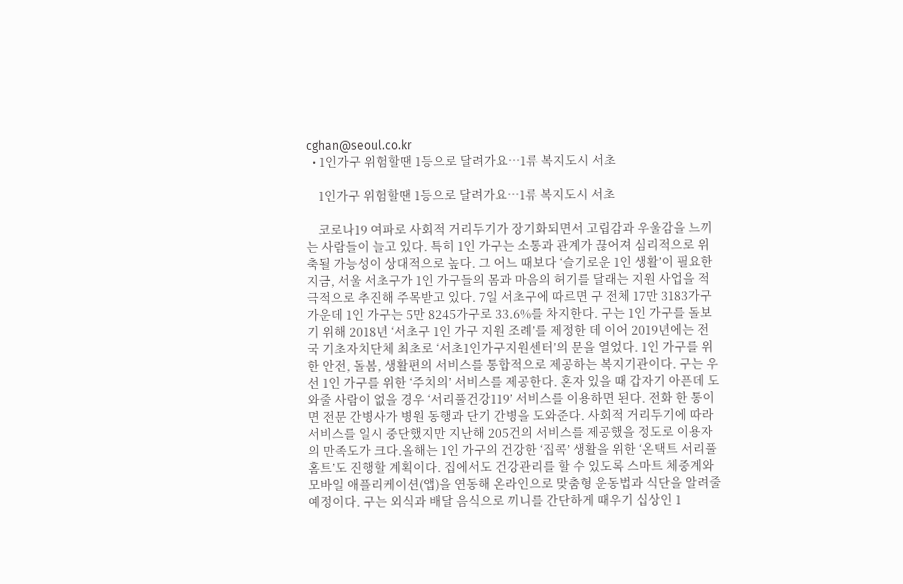cghan@seoul.co.kr
  • 1인가구 위험할땐 1등으로 달려가요…1류 복지도시 서초

    1인가구 위험할땐 1등으로 달려가요…1류 복지도시 서초

    코로나19 여파로 사회적 거리두기가 장기화되면서 고립감과 우울감을 느끼는 사람들이 늘고 있다. 특히 1인 가구는 소통과 관계가 끊어져 심리적으로 위축될 가능성이 상대적으로 높다. 그 어느 때보다 ‘슬기로운 1인 생활’이 필요한 지금, 서울 서초구가 1인 가구들의 몸과 마음의 허기를 달래는 지원 사업을 적극적으로 추진해 주목받고 있다. 7일 서초구에 따르면 구 전체 17만 3183가구 가운데 1인 가구는 5만 8245가구로 33.6%를 차지한다. 구는 1인 가구를 돌보기 위해 2018년 ‘서초구 1인 가구 지원 조례’를 제정한 데 이어 2019년에는 전국 기초자치단체 최초로 ‘서초1인가구지원센터’의 문을 열었다. 1인 가구를 위한 안전, 돌봄, 생활편의 서비스를 통합적으로 제공하는 복지기관이다. 구는 우선 1인 가구를 위한 ‘주치의’ 서비스를 제공한다. 혼자 있을 때 갑자기 아픈데 도와줄 사람이 없을 경우 ‘서리풀건강119’ 서비스를 이용하면 된다. 전화 한 통이면 전문 간병사가 병원 동행과 단기 간병을 도와준다. 사회적 거리두기에 따라 서비스를 일시 중단했지만 지난해 205건의 서비스를 제공했을 정도로 이용자의 만족도가 크다.올해는 1인 가구의 건강한 ‘집콕’ 생활을 위한 ‘온택트 서리풀 홈트’도 진행할 계획이다. 집에서도 건강관리를 할 수 있도록 스마트 체중계와 모바일 애플리케이션(앱)을 연동해 온라인으로 맞춤형 운동법과 식단을 알려줄 예정이다. 구는 외식과 배달 음식으로 끼니를 간단하게 때우기 십상인 1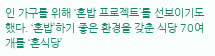인 가구를 위해 ‘혼밥 프로젝트’를 선보이기도 했다. ‘혼밥’하기 좋은 환경을 갖춘 식당 70여개를 ‘혼식당’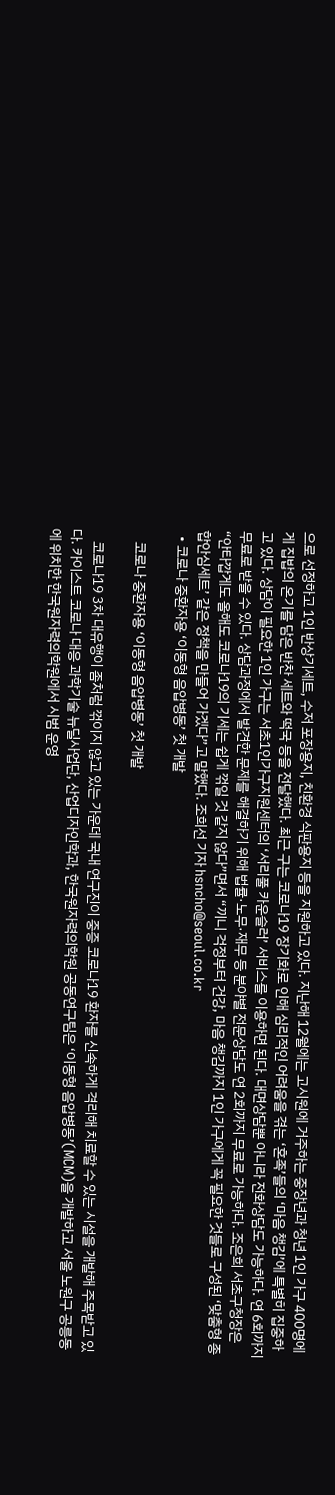으로 선정하고 1인 반상기세트, 수저 포장용지, 친환경 식판용지 등을 지원하고 있다. 지난해 12월에는 고시원에 거주하는 중장년과 청년 1인 가구 400명에게 집밥의 온기를 담은 반찬 세트와 떡국 등을 전달했다. 최근 구는 코로나19 장기화로 인해 심리적인 어려움을 겪는 ‘혼족’들의 ‘마음 챙김’에 특별히 집중하고 있다. 상담이 필요한 1인 가구는 서초1인가구지원센터의 ‘서리풀 카운슬러’ 서비스를 이용하면 된다. 대면상담뿐 아니라 전화상담도 가능하다. 연 6회까지 무료로 받을 수 있다. 상담과정에서 발견한 문제를 해결하기 위해 법률·노무·재무 등 분야별 전문상담도 연 2회까지 무료로 가능하다. 조은희 서초구청장은 “안타깝게도 올해도 코로나19의 기세는 쉽게 꺾일 것 같지 않다”면서 “끼니 걱정부터 건강, 마음 챙김까지 1인 가구에게 꼭 필요한 것들로 구성된 ‘맞춤형 종합안심세트’ 같은 정책을 만들어 가겠다”고 말했다. 조희선 기자 hsncho@seoul.co.kr
  • 코로나 중환자용 ‘이동형 음압병동’ 첫 개발

    코로나 중환자용 ‘이동형 음압병동’ 첫 개발

    코로나19 3차 대유행이 좀처럼 꺾이지 않고 있는 가운데 국내 연구진이 중증 코로나19 환자를 신속하게 격리해 치료할 수 있는 시설을 개발해 주목받고 있다. 카이스트 코로나 대응 과학기술 뉴딜사업단, 산업디자인학과, 한국원자력의학원 공동연구팀은 ‘이동형 음압병동’(MCM)을 개발하고 서울 노원구 공릉동에 위치한 한국원자력의학원에서 시범 운영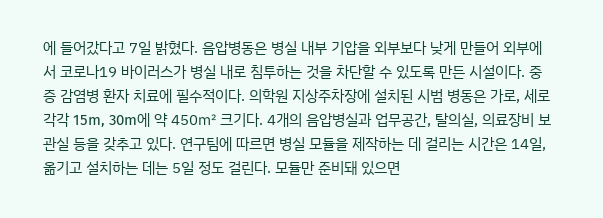에 들어갔다고 7일 밝혔다. 음압병동은 병실 내부 기압을 외부보다 낮게 만들어 외부에서 코로나19 바이러스가 병실 내로 침투하는 것을 차단할 수 있도록 만든 시설이다. 중증 감염병 환자 치료에 필수적이다. 의학원 지상주차장에 설치된 시범 병동은 가로, 세로 각각 15m, 30m에 약 450㎡ 크기다. 4개의 음압병실과 업무공간, 탈의실, 의료장비 보관실 등을 갖추고 있다. 연구팀에 따르면 병실 모듈을 제작하는 데 걸리는 시간은 14일, 옮기고 설치하는 데는 5일 정도 걸린다. 모듈만 준비돼 있으면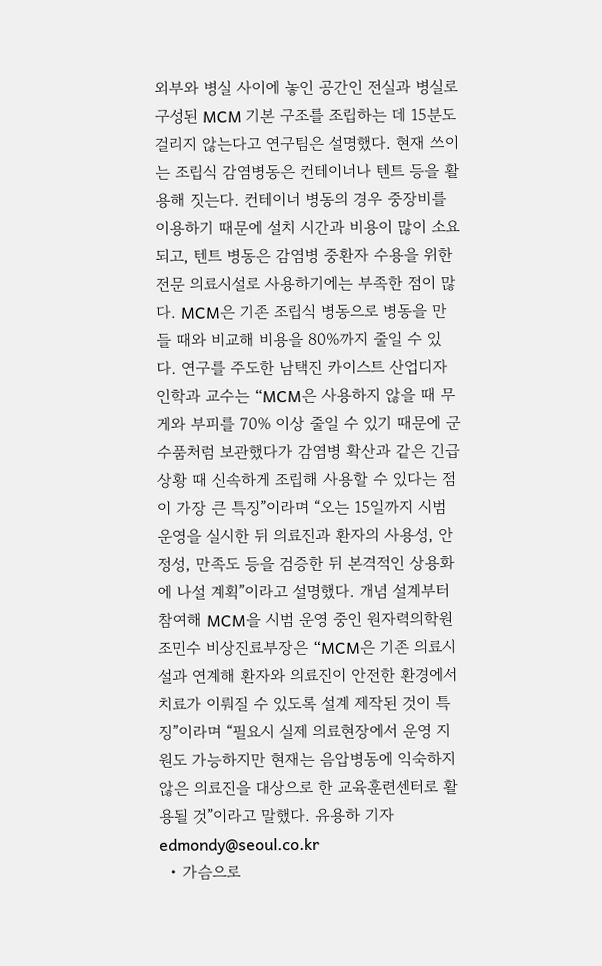외부와 병실 사이에 놓인 공간인 전실과 병실로 구성된 MCM 기본 구조를 조립하는 데 15분도 걸리지 않는다고 연구팀은 설명했다. 현재 쓰이는 조립식 감염병동은 컨테이너나 텐트 등을 활용해 짓는다. 컨테이너 병동의 경우 중장비를 이용하기 때문에 설치 시간과 비용이 많이 소요되고, 텐트 병동은 감염병 중환자 수용을 위한 전문 의료시설로 사용하기에는 부족한 점이 많다. MCM은 기존 조립식 병동으로 병동을 만들 때와 비교해 비용을 80%까지 줄일 수 있다. 연구를 주도한 남택진 카이스트 산업디자인학과 교수는 “MCM은 사용하지 않을 때 무게와 부피를 70% 이상 줄일 수 있기 때문에 군수품처럼 보관했다가 감염병 확산과 같은 긴급 상황 때 신속하게 조립해 사용할 수 있다는 점이 가장 큰 특징”이라며 “오는 15일까지 시범 운영을 실시한 뒤 의료진과 환자의 사용성, 안정성, 만족도 등을 검증한 뒤 본격적인 상용화에 나설 계획”이라고 설명했다. 개념 설계부터 참여해 MCM을 시범 운영 중인 원자력의학원 조민수 비상진료부장은 “MCM은 기존 의료시설과 연계해 환자와 의료진이 안전한 환경에서 치료가 이뤄질 수 있도록 설계 제작된 것이 특징”이라며 “필요시 실제 의료현장에서 운영 지원도 가능하지만 현재는 음압병동에 익숙하지 않은 의료진을 대상으로 한 교육훈련센터로 활용될 것”이라고 말했다. 유용하 기자 edmondy@seoul.co.kr
  • 가슴으로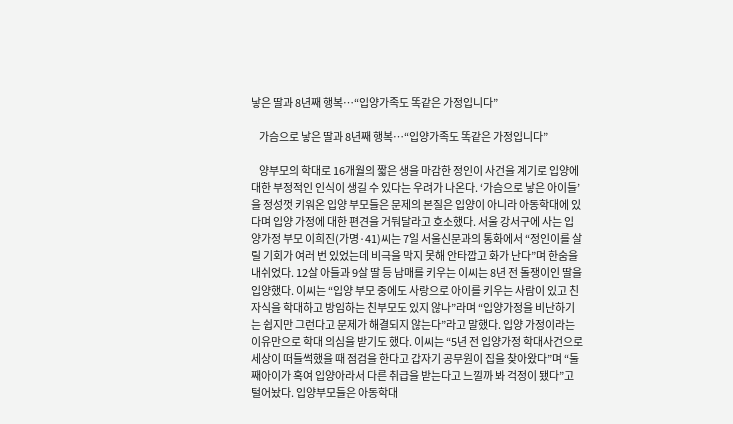낳은 딸과 8년째 행복…“입양가족도 똑같은 가정입니다”

    가슴으로 낳은 딸과 8년째 행복…“입양가족도 똑같은 가정입니다”

    양부모의 학대로 16개월의 짧은 생을 마감한 정인이 사건을 계기로 입양에 대한 부정적인 인식이 생길 수 있다는 우려가 나온다. ‘가슴으로 낳은 아이들’을 정성껏 키워온 입양 부모들은 문제의 본질은 입양이 아니라 아동학대에 있다며 입양 가정에 대한 편견을 거둬달라고 호소했다. 서울 강서구에 사는 입양가정 부모 이희진(가명·41)씨는 7일 서울신문과의 통화에서 “정인이를 살릴 기회가 여러 번 있었는데 비극을 막지 못해 안타깝고 화가 난다”며 한숨을 내쉬었다. 12살 아들과 9살 딸 등 남매를 키우는 이씨는 8년 전 돌쟁이인 딸을 입양했다. 이씨는 “입양 부모 중에도 사랑으로 아이를 키우는 사람이 있고 친자식을 학대하고 방임하는 친부모도 있지 않나”라며 “입양가정을 비난하기는 쉽지만 그런다고 문제가 해결되지 않는다”라고 말했다. 입양 가정이라는 이유만으로 학대 의심을 받기도 했다. 이씨는 “5년 전 입양가정 학대사건으로 세상이 떠들썩했을 때 점검을 한다고 갑자기 공무원이 집을 찾아왔다”며 “둘째아이가 혹여 입양아라서 다른 취급을 받는다고 느낄까 봐 걱정이 됐다”고 털어놨다. 입양부모들은 아동학대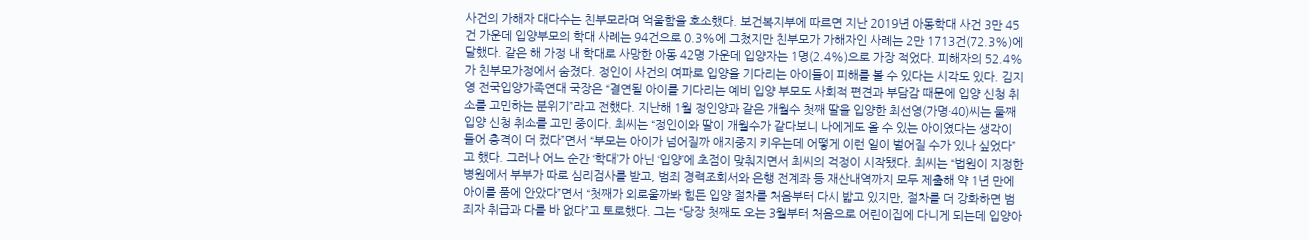사건의 가해자 대다수는 친부모라며 억울함을 호소했다. 보건복지부에 따르면 지난 2019년 아동학대 사건 3만 45건 가운데 입양부모의 학대 사례는 94건으로 0.3%에 그쳤지만 친부모가 가해자인 사례는 2만 1713건(72.3%)에 달했다. 같은 해 가정 내 학대로 사망한 아동 42명 가운데 입양자는 1명(2.4%)으로 가장 적었다. 피해자의 52.4%가 친부모가정에서 숨졌다. 정인이 사건의 여파로 입양을 기다리는 아이들이 피해를 볼 수 있다는 시각도 있다. 김지영 전국입양가족연대 국장은 “결연될 아이를 기다리는 예비 입양 부모도 사회적 편견과 부담감 때문에 입양 신청 취소를 고민하는 분위기”라고 전했다. 지난해 1월 정인양과 같은 개월수 첫째 딸을 입양한 최선영(가명·40)씨는 둘째 입양 신청 취소를 고민 중이다. 최씨는 “정인이와 딸이 개월수가 같다보니 나에게도 올 수 있는 아이였다는 생각이 들어 충격이 더 컸다”면서 “부모는 아이가 넘어질까 애지중지 키우는데 어떻게 이런 일이 벌어질 수가 있나 싶었다”고 했다. 그러나 어느 순간 ‘학대’가 아닌 ‘입양’에 초점이 맞춰지면서 최씨의 걱정이 시작됐다. 최씨는 “법원이 지정한 병원에서 부부가 따로 심리검사를 받고, 범죄 경력조회서와 은행 전계좌 등 재산내역까지 모두 제출해 약 1년 만에 아이를 품에 안았다”면서 “첫째가 외로울까봐 힘든 입양 절차를 처음부터 다시 밟고 있지만, 절차를 더 강화하면 범죄자 취급과 다를 바 없다”고 토로했다. 그는 “당장 첫째도 오는 3월부터 처음으로 어린이집에 다니게 되는데 입양아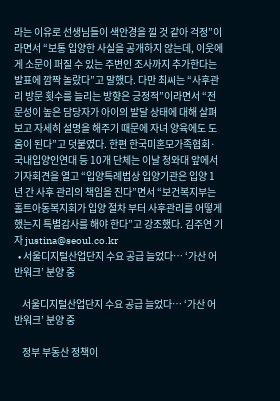라는 이유로 선생님들이 색안경을 낄 것 같아 걱정”이라면서 “보통 입양한 사실을 공개하지 않는데, 이웃에게 소문이 퍼질 수 있는 주변인 조사까지 추가한다는 발표에 깜짝 놀랐다”고 말했다. 다만 최씨는 “사후관리 방문 횟수를 늘리는 방향은 긍정적”이라면서 “전문성이 높은 담당자가 아이의 발달 상태에 대해 살펴보고 자세히 설명을 해주기 때문에 자녀 양육에도 도움이 된다”고 덧붙였다. 한편 한국미혼모가족협회·국내입양인연대 등 10개 단체는 이날 청와대 앞에서 기자회견을 열고 “입양특례법상 입양기관은 입양 1년 간 사후 관리의 책임을 진다”면서 “보건복지부는 홀트아동복지회가 입양 절차 부터 사후관리를 어떻게 했는지 특별감사를 해야 한다”고 강조했다. 김주연 기자 justina@seoul.co.kr
  • 서울디지털산업단지 수요 공급 늘었다… ‘가산 어반워크’ 분양 중

    서울디지털산업단지 수요 공급 늘었다… ‘가산 어반워크’ 분양 중

    정부 부동산 정책이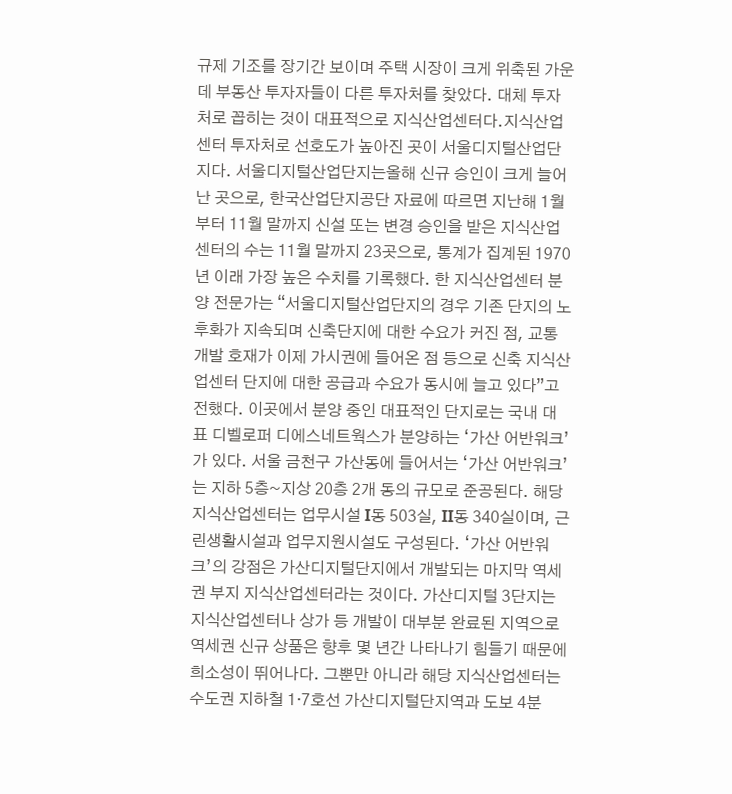규제 기조를 장기간 보이며 주택 시장이 크게 위축된 가운데 부동산 투자자들이 다른 투자처를 찾았다. 대체 투자처로 꼽히는 것이 대표적으로 지식산업센터다.지식산업센터 투자처로 선호도가 높아진 곳이 서울디지털산업단지다. 서울디지털산업단지는올해 신규 승인이 크게 늘어난 곳으로, 한국산업단지공단 자료에 따르면 지난해 1월부터 11월 말까지 신설 또는 변경 승인을 받은 지식산업센터의 수는 11월 말까지 23곳으로, 통계가 집계된 1970년 이래 가장 높은 수치를 기록했다. 한 지식산업센터 분양 전문가는 “서울디지털산업단지의 경우 기존 단지의 노후화가 지속되며 신축단지에 대한 수요가 커진 점, 교통 개발 호재가 이제 가시권에 들어온 점 등으로 신축 지식산업센터 단지에 대한 공급과 수요가 동시에 늘고 있다”고 전했다. 이곳에서 분양 중인 대표적인 단지로는 국내 대표 디벨로퍼 디에스네트웍스가 분양하는 ‘가산 어반워크’가 있다. 서울 금천구 가산동에 들어서는 ‘가산 어반워크’는 지하 5층~지상 20층 2개 동의 규모로 준공된다. 해당 지식산업센터는 업무시설 I동 503실, II동 340실이며, 근린생활시설과 업무지원시설도 구성된다. ‘가산 어반워크’의 강점은 가산디지털단지에서 개발되는 마지막 역세권 부지 지식산업센터라는 것이다. 가산디지털 3단지는 지식산업센터나 상가 등 개발이 대부분 완료된 지역으로 역세권 신규 상품은 향후 몇 년간 나타나기 힘들기 때문에 희소성이 뛰어나다. 그뿐만 아니라 해당 지식산업센터는 수도권 지하철 1·7호선 가산디지털단지역과 도보 4분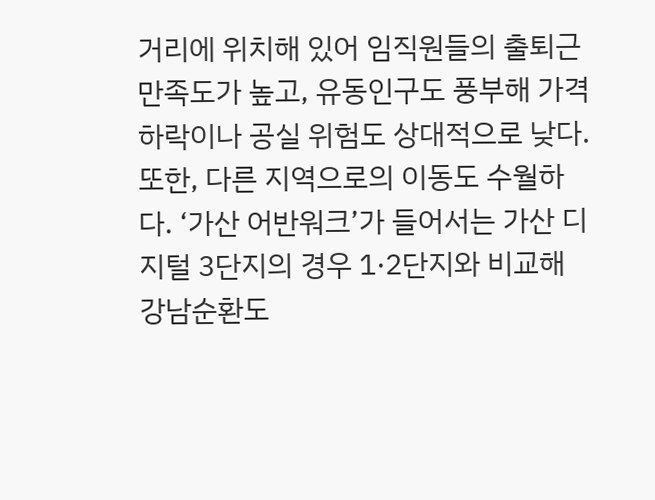거리에 위치해 있어 임직원들의 출퇴근 만족도가 높고, 유동인구도 풍부해 가격 하락이나 공실 위험도 상대적으로 낮다. 또한, 다른 지역으로의 이동도 수월하다. ‘가산 어반워크’가 들어서는 가산 디지털 3단지의 경우 1·2단지와 비교해 강남순환도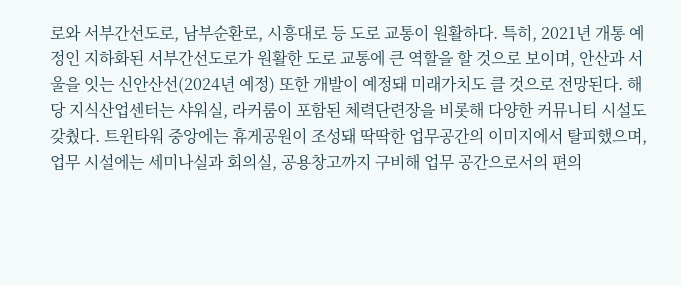로와 서부간선도로, 남부순환로, 시흥대로 등 도로 교통이 원활하다. 특히, 2021년 개통 예정인 지하화된 서부간선도로가 원활한 도로 교통에 큰 역할을 할 것으로 보이며, 안산과 서울을 잇는 신안산선(2024년 예정) 또한 개발이 예정돼 미래가치도 클 것으로 전망된다. 해당 지식산업센터는 샤워실, 라커룸이 포함된 체력단련장을 비롯해 다양한 커뮤니티 시설도 갖췄다. 트윈타워 중앙에는 휴게공원이 조성돼 딱딱한 업무공간의 이미지에서 탈피했으며, 업무 시설에는 세미나실과 회의실, 공용창고까지 구비해 업무 공간으로서의 편의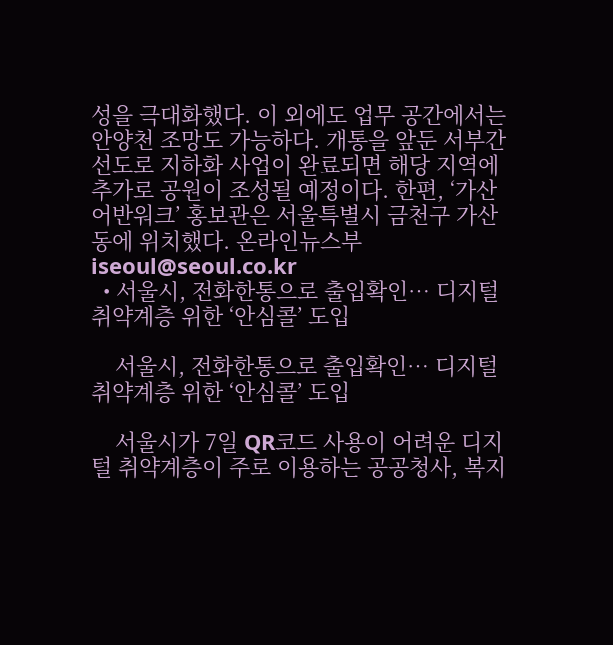성을 극대화했다. 이 외에도 업무 공간에서는 안양천 조망도 가능하다. 개통을 앞둔 서부간선도로 지하화 사업이 완료되면 해당 지역에 추가로 공원이 조성될 예정이다. 한편, ‘가산 어반워크’ 홍보관은 서울특별시 금천구 가산동에 위치했다. 온라인뉴스부 iseoul@seoul.co.kr
  • 서울시, 전화한통으로 출입확인… 디지털 취약계층 위한 ‘안심콜’ 도입

    서울시, 전화한통으로 출입확인… 디지털 취약계층 위한 ‘안심콜’ 도입

    서울시가 7일 QR코드 사용이 어려운 디지털 취약계층이 주로 이용하는 공공청사, 복지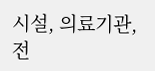시설, 의료기관, 전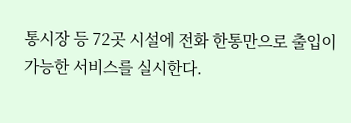통시장 등 72곳 시설에 전화 한통만으로 출입이 가능한 서비스를 실시한다.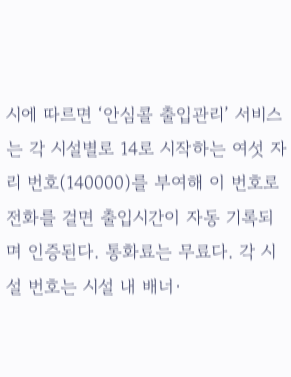시에 따르면 ‘안심콜 출입관리’ 서비스는 각 시설별로 14로 시작하는 여섯 자리 번호(140000)를 부여해 이 번호로 전화를 걸면 출입시간이 자동 기록되며 인증된다. 통화료는 무료다. 각 시설 번호는 시설 내 배너·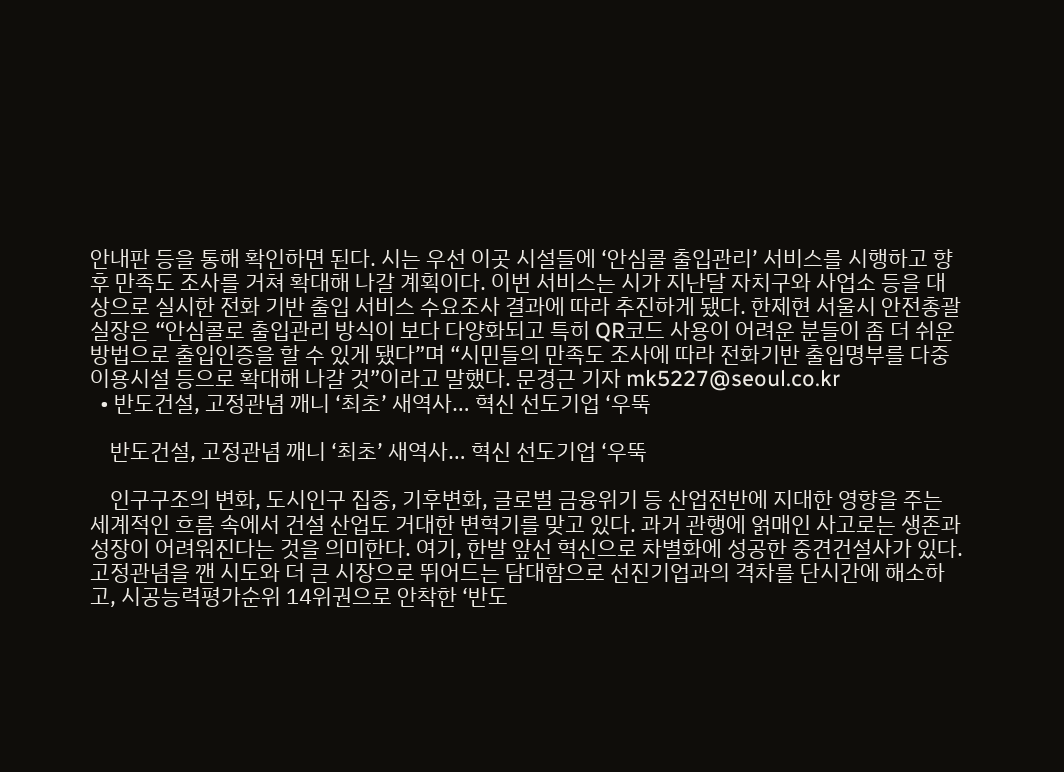안내판 등을 통해 확인하면 된다. 시는 우선 이곳 시설들에 ‘안심콜 출입관리’ 서비스를 시행하고 향후 만족도 조사를 거쳐 확대해 나갈 계획이다. 이번 서비스는 시가 지난달 자치구와 사업소 등을 대상으로 실시한 전화 기반 출입 서비스 수요조사 결과에 따라 추진하게 됐다. 한제현 서울시 안전총괄실장은 “안심콜로 출입관리 방식이 보다 다양화되고 특히 QR코드 사용이 어려운 분들이 좀 더 쉬운 방법으로 출입인증을 할 수 있게 됐다”며 “시민들의 만족도 조사에 따라 전화기반 출입명부를 다중이용시설 등으로 확대해 나갈 것”이라고 말했다. 문경근 기자 mk5227@seoul.co.kr
  • 반도건설, 고정관념 깨니 ‘최초’ 새역사… 혁신 선도기업 ‘우뚝

    반도건설, 고정관념 깨니 ‘최초’ 새역사… 혁신 선도기업 ‘우뚝

    인구구조의 변화, 도시인구 집중, 기후변화, 글로벌 금융위기 등 산업전반에 지대한 영향을 주는 세계적인 흐름 속에서 건설 산업도 거대한 변혁기를 맞고 있다. 과거 관행에 얽매인 사고로는 생존과 성장이 어려워진다는 것을 의미한다. 여기, 한발 앞선 혁신으로 차별화에 성공한 중견건설사가 있다. 고정관념을 깬 시도와 더 큰 시장으로 뛰어드는 담대함으로 선진기업과의 격차를 단시간에 해소하고, 시공능력평가순위 14위권으로 안착한 ‘반도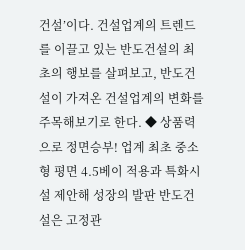건설’이다. 건설업계의 트렌드를 이끌고 있는 반도건설의 최초의 행보를 살펴보고, 반도건설이 가져온 건설업계의 변화를 주목해보기로 한다. ◆ 상품력으로 정면승부! 업계 최초 중소형 평면 4.5베이 적용과 특화시설 제안해 성장의 발판 반도건설은 고정관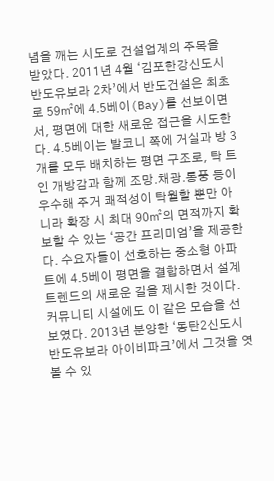념을 깨는 시도로 건설업계의 주목을 받았다. 2011년 4월 ‘김포한강신도시 반도유보라 2차’에서 반도건설은 최초로 59㎡에 4.5베이(Bay)를 선보이면서, 평면에 대한 새로운 접근을 시도한다. 4.5베이는 발코니 쪽에 거실과 방 3개를 모두 배치하는 평면 구조로, 탁 트인 개방감과 함께 조망․채광․통풍 등이 우수해 주거 쾌적성이 탁월할 뿐만 아니라 확장 시 최대 90㎡의 면적까지 확보할 수 있는 ‘공간 프리미엄’을 제공한다. 수요자들이 선호하는 중소형 아파트에 4.5베이 평면을 결합하면서 설계 트렌드의 새로운 길을 제시한 것이다. 커뮤니티 시설에도 이 같은 모습을 선보였다. 2013년 분양한 ‘동탄2신도시 반도유보라 아이비파크’에서 그것을 엿볼 수 있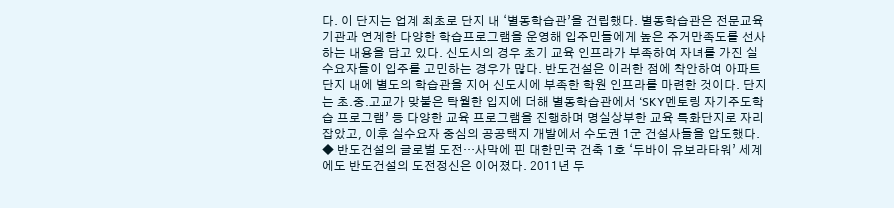다. 이 단지는 업계 최초로 단지 내 ‘별동학습관’을 건립했다. 별동학습관은 전문교육기관과 연계한 다양한 학습프로그램을 운영해 입주민들에게 높은 주거만족도를 선사하는 내용을 담고 있다. 신도시의 경우 초기 교육 인프라가 부족하여 자녀를 가진 실수요자들이 입주를 고민하는 경우가 많다. 반도건설은 이러한 점에 착안하여 아파트 단지 내에 별도의 학습관을 지어 신도시에 부족한 학원 인프라를 마련한 것이다. 단지는 초․중․고교가 맞붙은 탁월한 입지에 더해 별동학습관에서 ‘SKY멘토링 자기주도학습 프로그램’ 등 다양한 교육 프로그램을 진행하며 명실상부한 교육 특화단지로 자리 잡았고, 이후 실수요자 중심의 공공택지 개발에서 수도권 1군 건설사들을 압도했다. ◆ 반도건설의 글로벌 도전…사막에 핀 대한민국 건축 1호 ‘두바이 유보라타워’ 세계에도 반도건설의 도전정신은 이어졌다. 2011년 두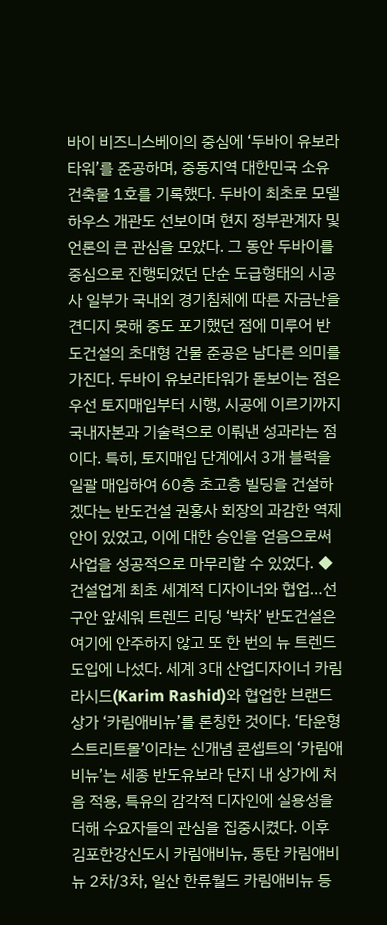바이 비즈니스베이의 중심에 ‘두바이 유보라타워’를 준공하며, 중동지역 대한민국 소유 건축물 1호를 기록했다. 두바이 최초로 모델하우스 개관도 선보이며 현지 정부관계자 및 언론의 큰 관심을 모았다. 그 동안 두바이를 중심으로 진행되었던 단순 도급형태의 시공사 일부가 국내외 경기침체에 따른 자금난을 견디지 못해 중도 포기했던 점에 미루어 반도건설의 초대형 건물 준공은 남다른 의미를 가진다. 두바이 유보라타워가 돋보이는 점은 우선 토지매입부터 시행, 시공에 이르기까지 국내자본과 기술력으로 이뤄낸 성과라는 점이다. 특히, 토지매입 단계에서 3개 블럭을 일괄 매입하여 60층 초고층 빌딩을 건설하겠다는 반도건설 권홍사 회장의 과감한 역제안이 있었고, 이에 대한 승인을 얻음으로써 사업을 성공적으로 마무리할 수 있었다. ◆ 건설업계 최초 세계적 디자이너와 협업…선구안 앞세워 트렌드 리딩 ‘박차’ 반도건설은 여기에 안주하지 않고 또 한 번의 뉴 트렌드 도입에 나섰다. 세계 3대 산업디자이너 카림 라시드(Karim Rashid)와 협업한 브랜드 상가 ‘카림애비뉴’를 론칭한 것이다. ‘타운형 스트리트몰’이라는 신개념 콘셉트의 ‘카림애비뉴’는 세종 반도유보라 단지 내 상가에 처음 적용, 특유의 감각적 디자인에 실용성을 더해 수요자들의 관심을 집중시켰다. 이후 김포한강신도시 카림애비뉴, 동탄 카림애비뉴 2차/3차, 일산 한류월드 카림애비뉴 등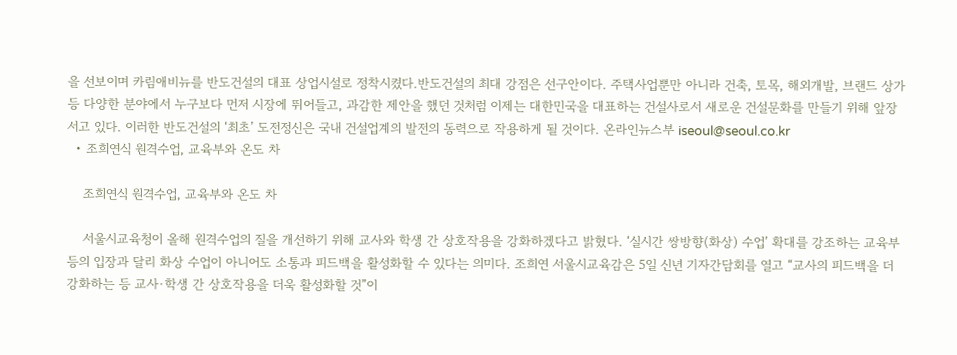을 선보이며 카림애비뉴를 반도건설의 대표 상업시설로 정착시켰다.반도건설의 최대 강점은 선구안이다. 주택사업뿐만 아니라 건축, 토목, 해외개발, 브랜드 상가 등 다양한 분야에서 누구보다 먼저 시장에 뛰어들고, 과감한 제안을 했던 것처럼 이제는 대한민국을 대표하는 건설사로서 새로운 건설문화를 만들기 위해 앞장서고 있다. 이러한 반도건설의 ‘최초’ 도전정신은 국내 건설업계의 발전의 동력으로 작용하게 될 것이다. 온라인뉴스부 iseoul@seoul.co.kr
  • 조희연식 원격수업, 교육부와 온도 차

    조희연식 원격수업, 교육부와 온도 차

    서울시교육청이 올해 원격수업의 질을 개선하기 위해 교사와 학생 간 상호작용을 강화하겠다고 밝혔다. ‘실시간 쌍방향(화상) 수업’ 확대를 강조하는 교육부 등의 입장과 달리 화상 수업이 아니어도 소통과 피드백을 활성화할 수 있다는 의미다. 조희연 서울시교육감은 5일 신년 기자간담회를 열고 “교사의 피드백을 더 강화하는 등 교사·학생 간 상호작용을 더욱 활성화할 것”이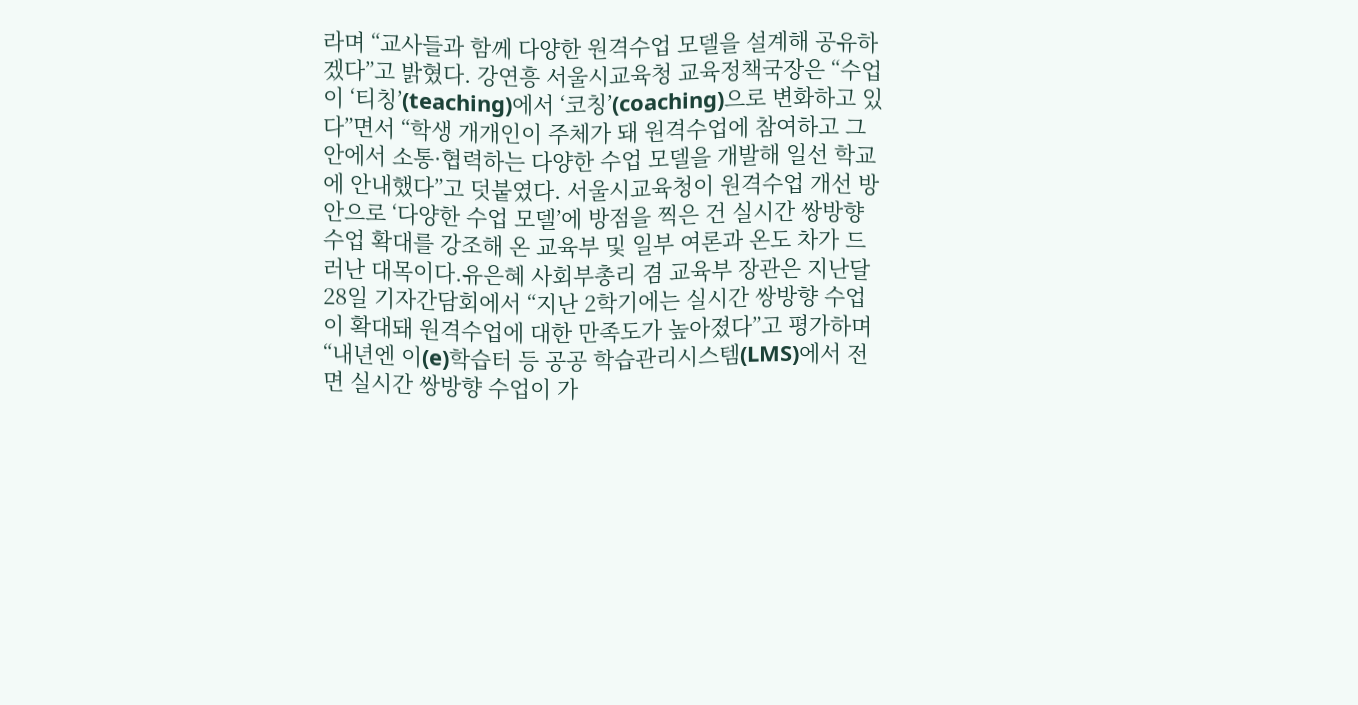라며 “교사들과 함께 다양한 원격수업 모델을 설계해 공유하겠다”고 밝혔다. 강연흥 서울시교육청 교육정책국장은 “수업이 ‘티칭’(teaching)에서 ‘코칭’(coaching)으로 변화하고 있다”면서 “학생 개개인이 주체가 돼 원격수업에 참여하고 그 안에서 소통·협력하는 다양한 수업 모델을 개발해 일선 학교에 안내했다”고 덧붙였다. 서울시교육청이 원격수업 개선 방안으로 ‘다양한 수업 모델’에 방점을 찍은 건 실시간 쌍방향 수업 확대를 강조해 온 교육부 및 일부 여론과 온도 차가 드러난 대목이다.유은혜 사회부총리 겸 교육부 장관은 지난달 28일 기자간담회에서 “지난 2학기에는 실시간 쌍방향 수업이 확대돼 원격수업에 대한 만족도가 높아졌다”고 평가하며 “내년엔 이(e)학습터 등 공공 학습관리시스템(LMS)에서 전면 실시간 쌍방향 수업이 가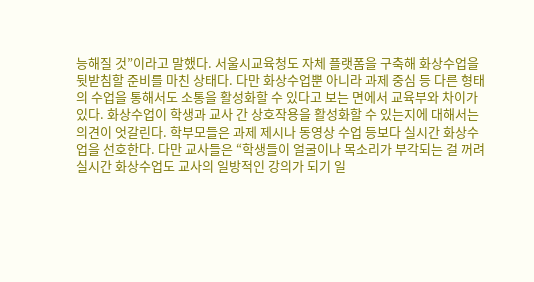능해질 것”이라고 말했다. 서울시교육청도 자체 플랫폼을 구축해 화상수업을 뒷받침할 준비를 마친 상태다. 다만 화상수업뿐 아니라 과제 중심 등 다른 형태의 수업을 통해서도 소통을 활성화할 수 있다고 보는 면에서 교육부와 차이가 있다. 화상수업이 학생과 교사 간 상호작용을 활성화할 수 있는지에 대해서는 의견이 엇갈린다. 학부모들은 과제 제시나 동영상 수업 등보다 실시간 화상수업을 선호한다. 다만 교사들은 “학생들이 얼굴이나 목소리가 부각되는 걸 꺼려 실시간 화상수업도 교사의 일방적인 강의가 되기 일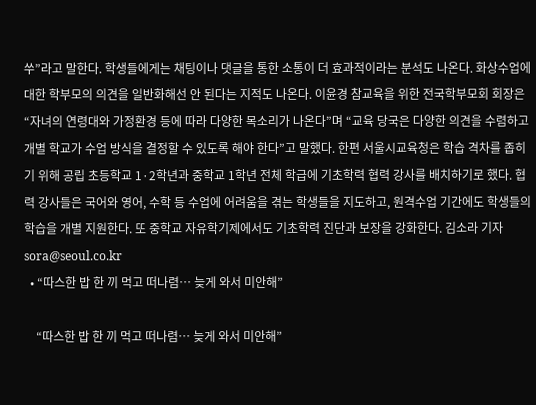쑤”라고 말한다. 학생들에게는 채팅이나 댓글을 통한 소통이 더 효과적이라는 분석도 나온다. 화상수업에 대한 학부모의 의견을 일반화해선 안 된다는 지적도 나온다. 이윤경 참교육을 위한 전국학부모회 회장은 “자녀의 연령대와 가정환경 등에 따라 다양한 목소리가 나온다”며 “교육 당국은 다양한 의견을 수렴하고 개별 학교가 수업 방식을 결정할 수 있도록 해야 한다”고 말했다. 한편 서울시교육청은 학습 격차를 좁히기 위해 공립 초등학교 1·2학년과 중학교 1학년 전체 학급에 기초학력 협력 강사를 배치하기로 했다. 협력 강사들은 국어와 영어, 수학 등 수업에 어려움을 겪는 학생들을 지도하고, 원격수업 기간에도 학생들의 학습을 개별 지원한다. 또 중학교 자유학기제에서도 기초학력 진단과 보장을 강화한다. 김소라 기자 sora@seoul.co.kr
  • “따스한 밥 한 끼 먹고 떠나렴… 늦게 와서 미안해”

    “따스한 밥 한 끼 먹고 떠나렴… 늦게 와서 미안해”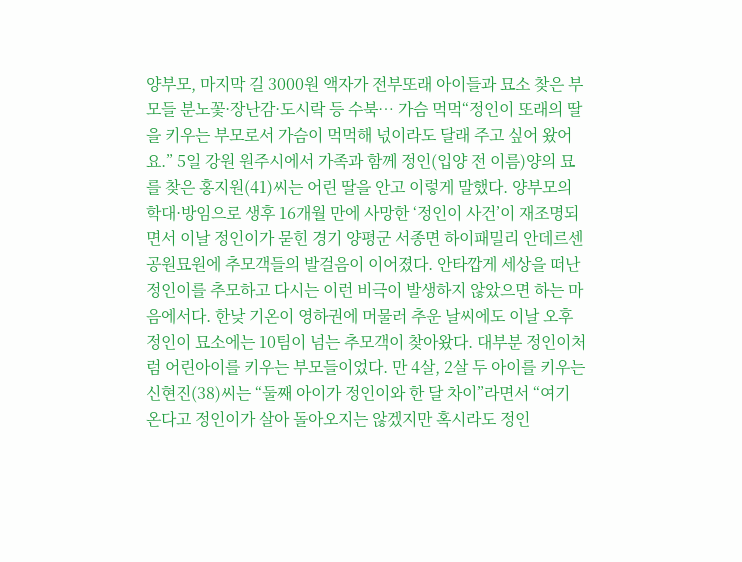양부모, 마지막 길 3000원 액자가 전부또래 아이들과 묘소 찾은 부모들 분노꽃·장난감·도시락 등 수북… 가슴 먹먹“정인이 또래의 딸을 키우는 부모로서 가슴이 먹먹해 넋이라도 달래 주고 싶어 왔어요.” 5일 강원 원주시에서 가족과 함께 정인(입양 전 이름)양의 묘를 찾은 홍지원(41)씨는 어린 딸을 안고 이렇게 말했다. 양부모의 학대·방임으로 생후 16개월 만에 사망한 ‘정인이 사건’이 재조명되면서 이날 정인이가 묻힌 경기 양평군 서종면 하이패밀리 안데르센 공원묘원에 추모객들의 발걸음이 이어졌다. 안타깝게 세상을 떠난 정인이를 추모하고 다시는 이런 비극이 발생하지 않았으면 하는 마음에서다. 한낮 기온이 영하권에 머물러 추운 날씨에도 이날 오후 정인이 묘소에는 10팀이 넘는 추모객이 찾아왔다. 대부분 정인이처럼 어린아이를 키우는 부모들이었다. 만 4살, 2살 두 아이를 키우는 신현진(38)씨는 “둘째 아이가 정인이와 한 달 차이”라면서 “여기 온다고 정인이가 살아 돌아오지는 않겠지만 혹시라도 정인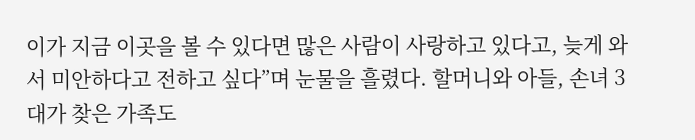이가 지금 이곳을 볼 수 있다면 많은 사람이 사랑하고 있다고, 늦게 와서 미안하다고 전하고 싶다”며 눈물을 흘렸다. 할머니와 아들, 손녀 3대가 찾은 가족도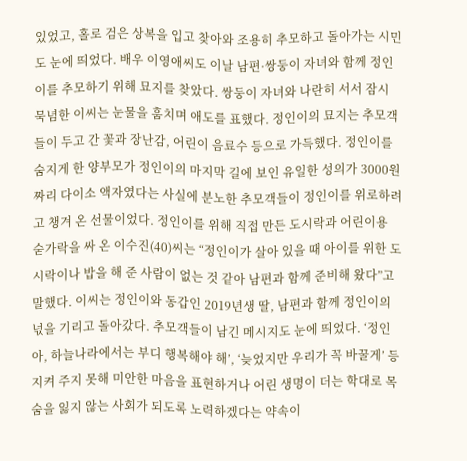있었고, 홀로 검은 상복을 입고 찾아와 조용히 추모하고 돌아가는 시민도 눈에 띄었다. 배우 이영애씨도 이날 남편·쌍둥이 자녀와 함께 정인이를 추모하기 위해 묘지를 찾았다. 쌍둥이 자녀와 나란히 서서 잠시 묵념한 이씨는 눈물을 훔치며 애도를 표했다. 정인이의 묘지는 추모객들이 두고 간 꽃과 장난감, 어린이 음료수 등으로 가득했다. 정인이를 숨지게 한 양부모가 정인이의 마지막 길에 보인 유일한 성의가 3000원짜리 다이소 액자였다는 사실에 분노한 추모객들이 정인이를 위로하려고 챙겨 온 선물이었다. 정인이를 위해 직접 만든 도시락과 어린이용 숟가락을 싸 온 이수진(40)씨는 “정인이가 살아 있을 때 아이를 위한 도시락이나 밥을 해 준 사람이 없는 것 같아 남편과 함께 준비해 왔다”고 말했다. 이씨는 정인이와 동갑인 2019년생 딸, 남편과 함께 정인이의 넋을 기리고 돌아갔다. 추모객들이 남긴 메시지도 눈에 띄었다. ‘정인아, 하늘나라에서는 부디 행복해야 해’, ‘늦었지만 우리가 꼭 바꿀게’ 등 지켜 주지 못해 미안한 마음을 표현하거나 어린 생명이 더는 학대로 목숨을 잃지 않는 사회가 되도록 노력하겠다는 약속이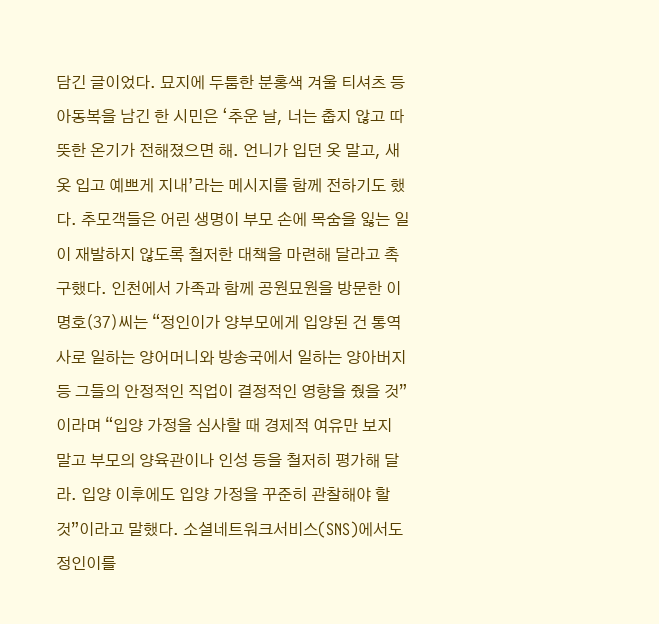담긴 글이었다. 묘지에 두툼한 분홍색 겨울 티셔츠 등 아동복을 남긴 한 시민은 ‘추운 날, 너는 춥지 않고 따뜻한 온기가 전해졌으면 해. 언니가 입던 옷 말고, 새 옷 입고 예쁘게 지내’라는 메시지를 함께 전하기도 했다. 추모객들은 어린 생명이 부모 손에 목숨을 잃는 일이 재발하지 않도록 철저한 대책을 마련해 달라고 촉구했다. 인천에서 가족과 함께 공원묘원을 방문한 이명호(37)씨는 “정인이가 양부모에게 입양된 건 통역사로 일하는 양어머니와 방송국에서 일하는 양아버지 등 그들의 안정적인 직업이 결정적인 영향을 줬을 것”이라며 “입양 가정을 심사할 때 경제적 여유만 보지 말고 부모의 양육관이나 인성 등을 철저히 평가해 달라. 입양 이후에도 입양 가정을 꾸준히 관찰해야 할 것”이라고 말했다. 소셜네트워크서비스(SNS)에서도 정인이를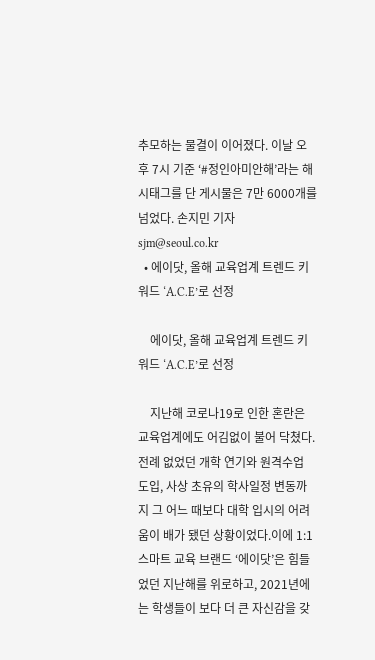추모하는 물결이 이어졌다. 이날 오후 7시 기준 ‘#정인아미안해’라는 해시태그를 단 게시물은 7만 6000개를 넘었다. 손지민 기자 sjm@seoul.co.kr
  • 에이닷, 올해 교육업계 트렌드 키워드 ‘A.C.E’로 선정

    에이닷, 올해 교육업계 트렌드 키워드 ‘A.C.E’로 선정

    지난해 코로나19로 인한 혼란은 교육업계에도 어김없이 불어 닥쳤다. 전례 없었던 개학 연기와 원격수업 도입, 사상 초유의 학사일정 변동까지 그 어느 때보다 대학 입시의 어려움이 배가 됐던 상황이었다.이에 1:1 스마트 교육 브랜드 ‘에이닷’은 힘들었던 지난해를 위로하고, 2021년에는 학생들이 보다 더 큰 자신감을 갖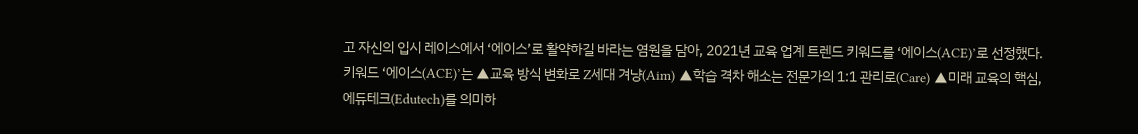고 자신의 입시 레이스에서 ‘에이스’로 활약하길 바라는 염원을 담아, 2021년 교육 업계 트렌드 키워드를 ‘에이스(ACE)’로 선정했다. 키워드 ‘에이스(ACE)’는 ▲교육 방식 변화로 Z세대 겨냥(Aim) ▲학습 격차 해소는 전문가의 1:1 관리로(Care) ▲미래 교육의 핵심, 에듀테크(Edutech)를 의미하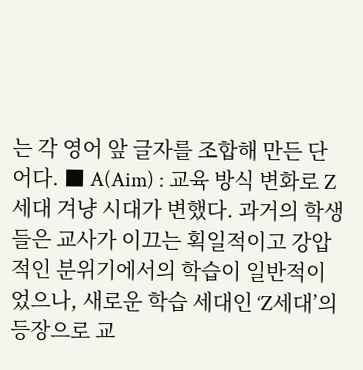는 각 영어 앞 글자를 조합해 만든 단어다. ■ A(Aim) : 교육 방식 변화로 Z세대 겨냥 시대가 변했다. 과거의 학생들은 교사가 이끄는 획일적이고 강압적인 분위기에서의 학습이 일반적이었으나, 새로운 학습 세대인 ‘Z세대’의 등장으로 교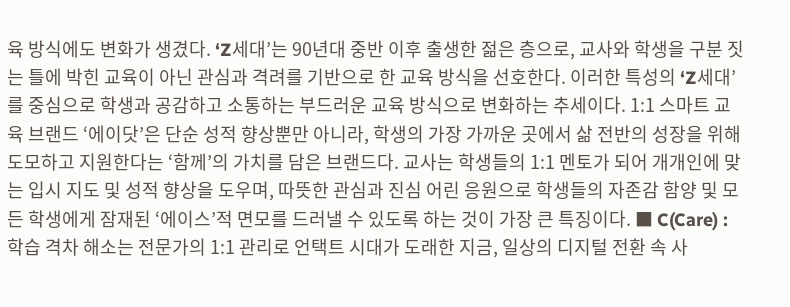육 방식에도 변화가 생겼다. ‘Z세대’는 90년대 중반 이후 출생한 젊은 층으로, 교사와 학생을 구분 짓는 틀에 박힌 교육이 아닌 관심과 격려를 기반으로 한 교육 방식을 선호한다. 이러한 특성의 ‘Z세대’를 중심으로 학생과 공감하고 소통하는 부드러운 교육 방식으로 변화하는 추세이다. 1:1 스마트 교육 브랜드 ‘에이닷’은 단순 성적 향상뿐만 아니라, 학생의 가장 가까운 곳에서 삶 전반의 성장을 위해 도모하고 지원한다는 ‘함께’의 가치를 담은 브랜드다. 교사는 학생들의 1:1 멘토가 되어 개개인에 맞는 입시 지도 및 성적 향상을 도우며, 따뜻한 관심과 진심 어린 응원으로 학생들의 자존감 함양 및 모든 학생에게 잠재된 ‘에이스’적 면모를 드러낼 수 있도록 하는 것이 가장 큰 특징이다. ■ C(Care) : 학습 격차 해소는 전문가의 1:1 관리로 언택트 시대가 도래한 지금, 일상의 디지털 전환 속 사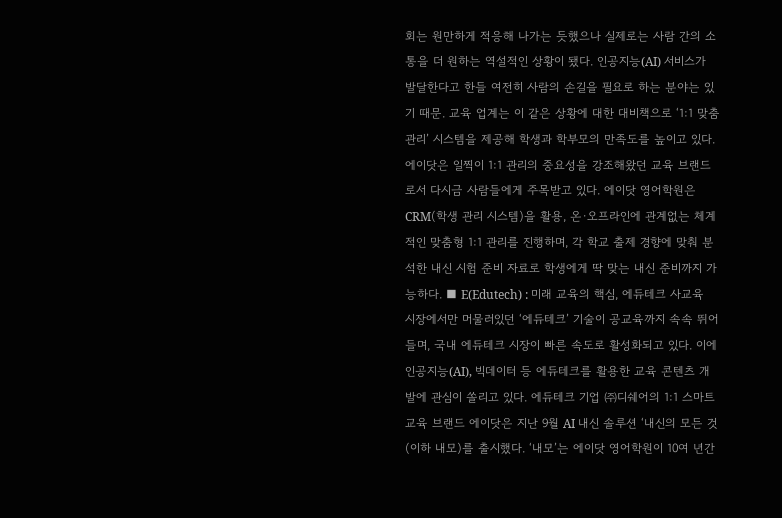회는 원만하게 적응해 나가는 듯했으나 실제로는 사람 간의 소통을 더 원하는 역설적인 상황이 됐다. 인공지능(AI) 서비스가 발달한다고 한들 여전히 사람의 손길을 필요로 하는 분야는 있기 때문. 교육 업계는 이 같은 상황에 대한 대비책으로 ‘1:1 맞춤 관리’ 시스템을 제공해 학생과 학부모의 만족도를 높이고 있다. 에이닷은 일찍이 1:1 관리의 중요성을 강조해왔던 교육 브랜드로서 다시금 사람들에게 주목받고 있다. 에이닷 영어학원은 CRM(학생 관리 시스템)을 활용, 온∙오프라인에 관계없는 체계적인 맞춤형 1:1 관리를 진행하며, 각 학교 출제 경향에 맞춰 분석한 내신 시험 준비 자료로 학생에게 딱 맞는 내신 준비까지 가능하다. ■ E(Edutech) : 미래 교육의 핵심, 에듀테크 사교육 시장에서만 머물러있던 ‘에듀테크’ 기술이 공교육까지 속속 뛰어들며, 국내 에듀테크 시장이 빠른 속도로 활성화되고 있다. 이에 인공지능(AI), 빅데이터 등 에듀테크를 활용한 교육 콘텐츠 개발에 관심이 쏠리고 있다. 에듀테크 기업 ㈜디쉐어의 1:1 스마트 교육 브랜드 에이닷은 지난 9월 AI 내신 솔루션 ‘내신의 모든 것(이하 내모)를 출시했다. ‘내모’는 에이닷 영어학원이 10여 년간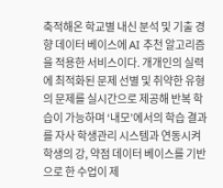축적해온 학교별 내신 분석 및 기출 경향 데이터 베이스에 AI 추천 알고리즘을 적용한 서비스이다. 개개인의 실력에 최적화된 문제 선별 및 취약한 유형의 문제를 실시간으로 제공해 반복 학습이 가능하며 ‘내모’에서의 학습 결과를 자사 학생관리 시스템과 연동시켜 학생의 강, 약점 데이터 베이스를 기반으로 한 수업이 제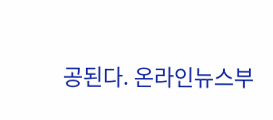공된다. 온라인뉴스부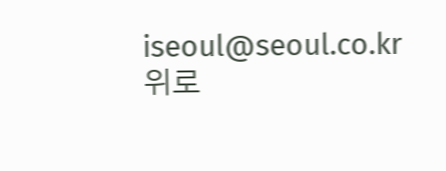iseoul@seoul.co.kr
위로